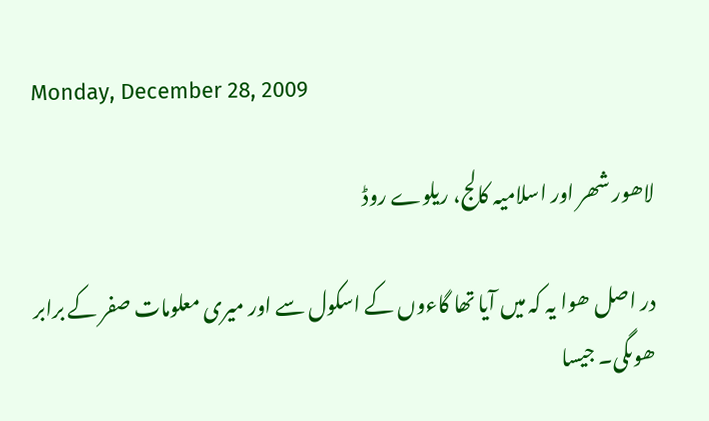Monday, December 28, 2009

لاھور شھر اور اسلامیہ کالج، ریلوے روڈ

در اصل ھوا یہ کہ میں آیا تھا گاءوں کے اسکول سے اور میری معلومات صفر کے برابر ھوںگی۔ جیسا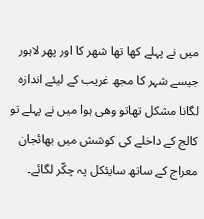میں نے پہلے کھا تھا شھر کا اور پھر لاہور جیسے شہر کا مجھ غریب کے لیئے اندازہ لگانا مشکل تھاتو وھی ہوا میں نے پہلے تو کالج کے داخلے کی کوشش میں بھائجان معراج کے ساتھ سایئکل پہ چکّر لگائے۔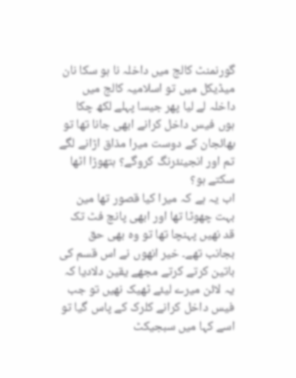گورنمنٹ کالج میں داخلہ نا ہو سکا نان میڈیکل میں تو اسلامیہ کالج میں داخلہ لے لیا پھر جیسا پہلے لکھ چکا ہوں فیس داخل کرانے ابھی جانا تھا تو بھائجان کے دوست میرا مذاق اڑانے لگے
تم اور انجینئرنگ کروگے؟ ہتھوڑا اٹھا سکتے ہو؟
اب یہ ہے کہ میرا کیا قصور تھا مین بہت چھوٹا تھا اور ابھی پانچ فٹ تک قد نھیں پہنچا تھا تو وہ بھی حق بجانب تھے۔ خیر انھوں نے اس قسم کی باتین کرتے کرتے مجھے یقین دلادیا کہ یہ لائن میرے لیئے ٹھیک نھیں تو جب فیس داخل کرانے کلرک کے پاس گیا تو اسے کہا میں سبجیکٹ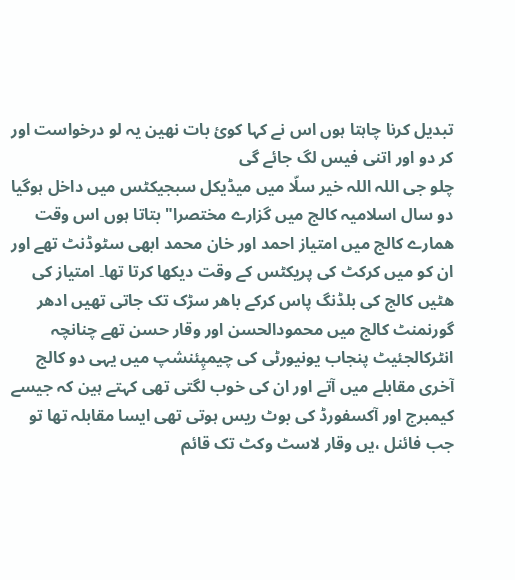تبدیل کرنا چاہتا ہوں اس نے کہا کوئ بات نھین یہ لو درخواست اور کر دو اور اتنی فیس لگ جائے گی
چلو جی اللہ اللہ خیر سلّا میں میڈیکل سبجیکٹس میں داخل ہوگیا
دو سال اسلامیہ کالج میں گزارے مختصرا" بتاتا ہوں اس وقت ھمارے کالج میں امتیاز احمد اور خان محمد ابھی سٹوڈنٹ تھے اور ان کو میں کرکٹ کی پریکٹس کے وقت دیکھا کرتا تھا۔ امتیاز کی ھٹیں کالج کی بلڈنگ پاس کرکے باھر سڑک تک جاتی تھیں ادھر گورنمنٹ کالج میں محمودالحسن اور وقار حسن تھے چنانچہ انٹرکالجئیٹ پنجاب یونیورٹی کی چیمپِئنشپ میں یہی دو کالج آخری مقابلے میں آتے اور ان کی خوب لگتی تھی کہتے ہین کہ جیسے کیمبرج اور آکسفورڈ کی بوٹ ریس ہوتی تھی ایسا مقابلہ تھا تو جب فائنل ،یں وقار لاسٹ وکٹ تک قائم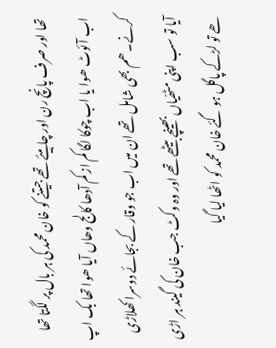تھا اور صرف پانچ رن اور چاہیئے تھے جیتنے کو خان محمد کی ہر بال پر لگتا تھا اب آئوٹ ھوا یا اب چوکا لگا کم از کم آدھا کالج وھاں آیا ھوا تھا بک اپ کرنے۔ ھم بھی شامل تھے ان میں اب جو وقار کے بجائے دوسرا کھلاڑی آیا تو سب اپنی مٹھّیاں بھینچے بیٹھے تھے اور وہ وکٹ جب خان کی گیند ہر اڑی ھے تو لڑکے پاگل ہو گئے خان محمد کو اٹھا لیا گیا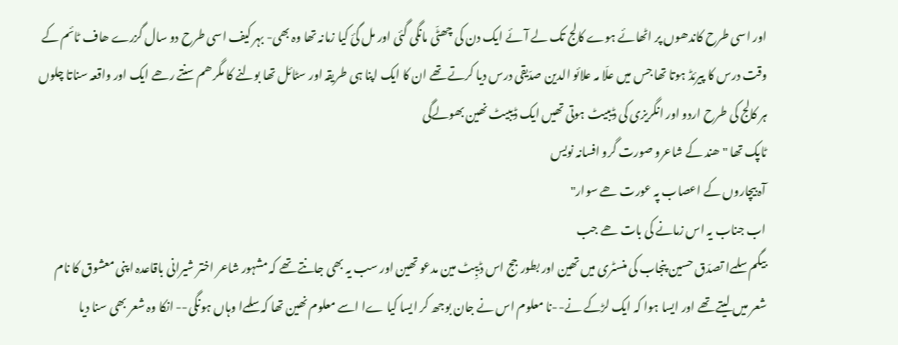اور اسی طرح کاندھوں پر اٹھائے ہوے کالج تک لے آئے ایک دن کی چھٹّی مانگی گئی اور مل گئ کیا زمانہ تھا وہ بھی- بہر کیف اسی طرح دو سال گزرے ھاف ٹائم کے وقت درس کا پیرئڈ ہوتا تھا جس میں علّا مہ علائو الدین صدّیقی درس دیا کرتے تھے ان کا ایک اپنا ہی طریقہ اور سٹائل تھا بولنے کا مگر ھم سنتے رھے ایک اور واقعہ سناتا چلوں
ہر کالج کی طرح اردو اور انگریزی کی ڈیبیٹ ہوتی تھیں ایک ڈیبیٹ نھین بھولےگی
ٹاپک تھا "ھند کے شاعرو صورت گرو افسانہ نویس
آہ بیچاروں کے اعصاب پہ عورت ھے سوار"
اب جناب یہ اس زمانے کی بات ھے جب
بیگم سلمےا تصدّق حسین پنجاب کی منسٹری میں تھین اور بطور جج اس ڈیبِٹ مین مدعو تھین اور سب یہ بھی جانتے تھے کہ مشہور شاعر اختر شیرانی باقاعدہ اپنی معشوق کا نام شعر میں لیتے تھے اور ایسا ہوا کہ ایک لڑکے نے--نا معلوم اس نے جان بوجھ کر ایسا کیا ےا اسے معلوم نھین تھا کہ سلمےا وہاں ہونگی-- انکا وہ شعر بھی سنا دیا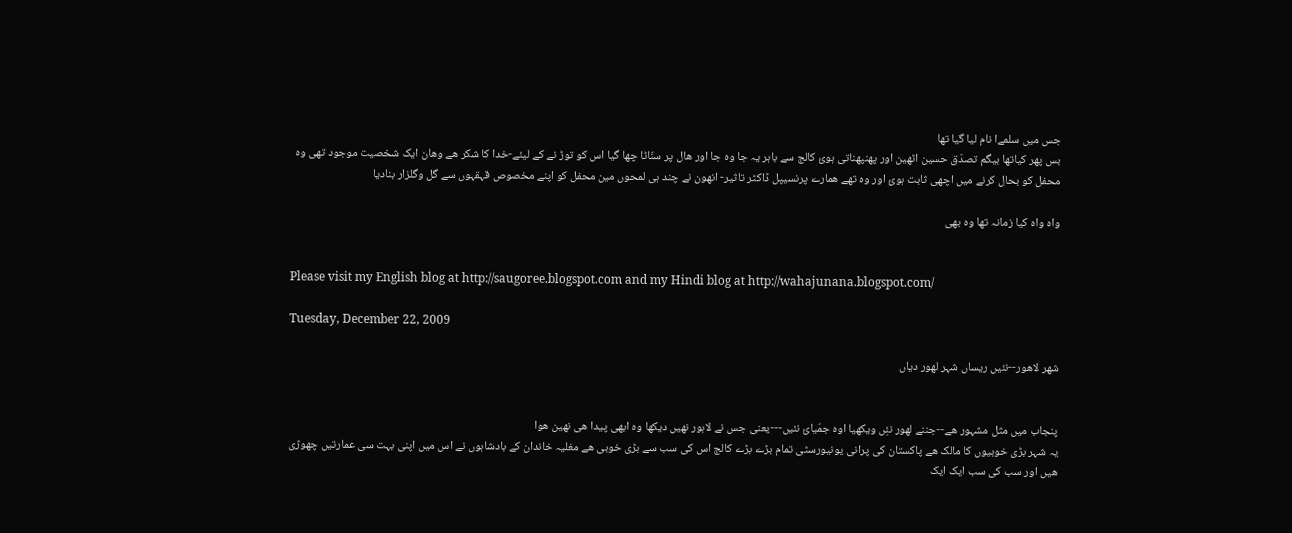جس میں سلمےا نام لیا گیا تھا
بس پھر کیاتھا بیگم تصدّق حسین اٹھین اور پھنپھناتی ہوئ کالج سے باہر یہ جا وہ جا اور ھال پر سنّاٹا چھا گیا اس کو توڑ نے کے لیئے-خدا کا شکر ھے وھان ایک شخصیت موجود تھی وہ محفل کو بحال کرنے میں اچھی ثابت ہوئ اور وہ تھے ھمارے پرنسیپل ڈاکٹر تاثیر- انھون نے چند ہی لمحوں مین محفل کو اپنے مخصوص قہقہوں سے گل وگلزار بنادیا

واہ واہ کیا زمانہ تھا وہ بھی


Please visit my English blog at http://saugoree.blogspot.com and my Hindi blog at http://wahajunana.blogspot.com/

Tuesday, December 22, 2009

شھر لاھور--نئیں ریساں شہر لھور دیاں


پنجاب میں مثل مشہور ھے--جننے لھور نئِں ویکھیا اوہ جمّیائ نئیں---یعنی جس نے لاہور نھیں دیکھا وہ ابھی پیدا ھی نھین ھوا
یہ شہر بڑی خوبیوں کا مالک ھے پاکستان کی پرانی یونیورسٹی تمام بڑے بڑے کالج اس کی سب سے بڑی خوبی ھے مغلیہ خاندان کے بادشاہوں نے اس میں اپنی بہت سی عمارتیں چھوڑی ھیں اور سب کی سب ایک ایک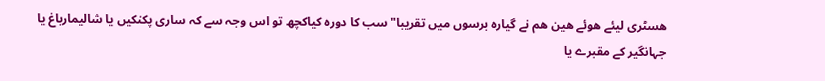ھسٹری لیئے ھوئے ھین ھم نے گیارہ برسوں میں تقریبا" سب کا دورہ کیاکچھ تو اس وجہ سے کہ ساری پکنکیں یا شالیمارباغ یا جہانگیر کے مقبرے یا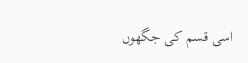اسی قسم کی جگھوں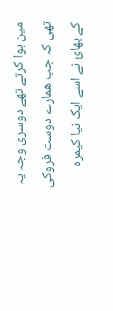مین ہوا کرتے تھے دوسری وجہ یہ تھی کہ جب ھمارے دوست فروکی کے بھائ نے اسے ایک نیا کیمرہ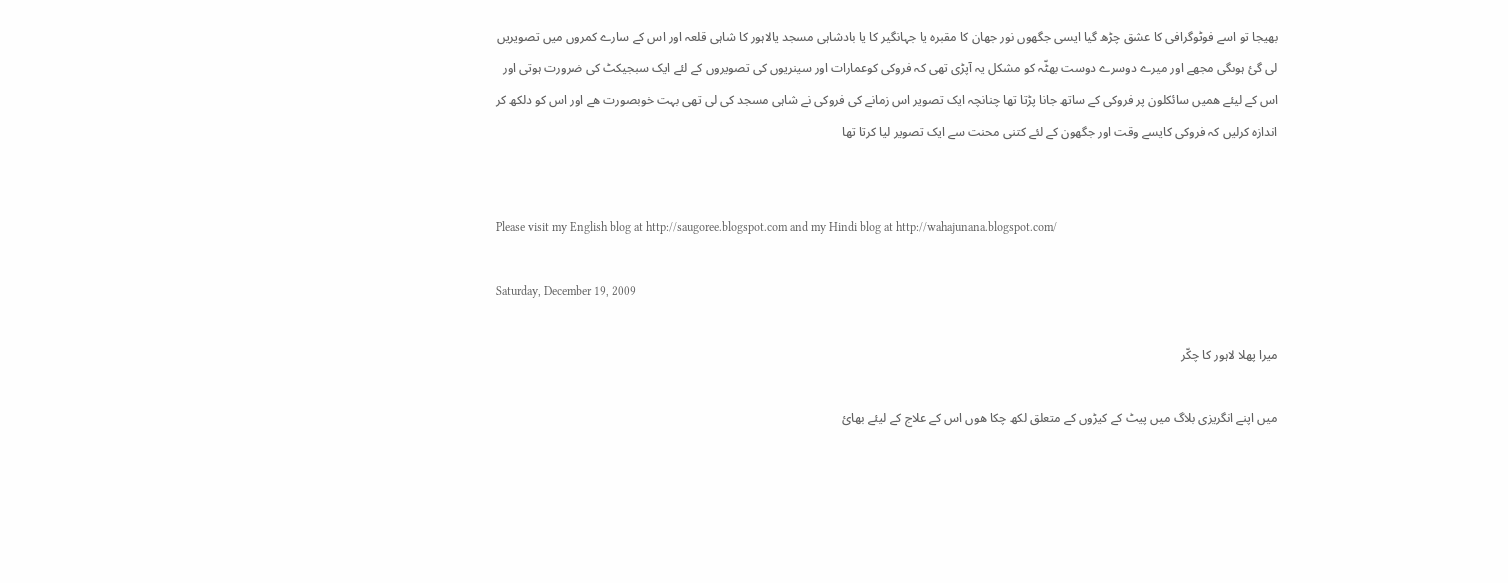بھیجا تو اسے فوٹوگرافی کا عشق چڑھ گیا ایسی جگھوں نور جھان کا مقبرہ یا جہانگیر کا یا بادشاہی مسجد یالاہور کا شاہی قلعہ اور اس کے سارے کمروں میں تصویریں لی گئ ہوںگی مجھے اور میرے دوسرے دوست بھٹّہ کو مشکل یہ آپڑی تھی کہ فروکی کوعمارات اور سینریوں کی تصویروں کے لئے ایک سبجیکٹ کی ضرورت ہوتی اور اس کے لیئے ھمیں سائکلون پر فروکی کے ساتھ جانا پڑتا تھا چنانچہ ایک تصویر اس زمانے کی فروکی نے شاہی مسجد کی لی تھی بہت خوبصورت ھے اور اس کو دلکھ کر اندازہ کرلیں کہ فروکی کایسے وقت اور جگھون کے لئے کتنی محنت سے ایک تصویر لیا کرتا تھا


Please visit my English blog at http://saugoree.blogspot.com and my Hindi blog at http://wahajunana.blogspot.com/

Saturday, December 19, 2009

میرا پھلا لاہور کا چکّر

میں اپنے انگریزی بلاگ میں پیٹ کے کیڑوں کے متعلق لکھ چکا ھوں اس کے علاج کے لیئے بھائ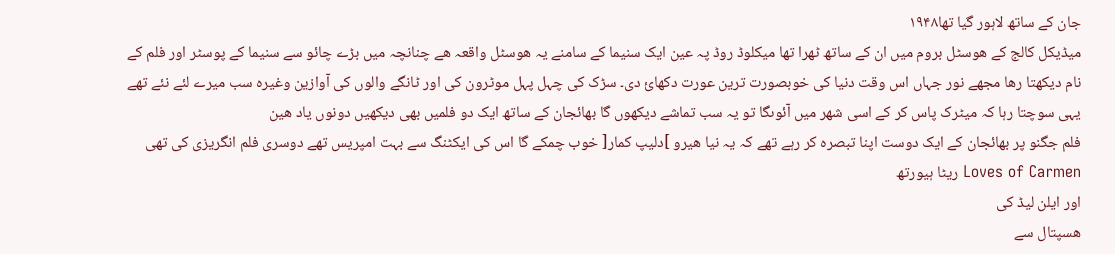جان کے ساتھ لاہور گیا تھا۱۹۴۸
میڈیکل کالج کے ھوسٹل بروم میں ان کے ساتھ ٹھرا تھا میکلوڈ روڈ پہ عین ایک سنیما کے سامنے یہ ھوسٹل واقعہ ھے چنانچہ میں بڑے چائو سے سنیما کے پوسٹر اور فلم کے نام دیکھتا رھا مجھے نور جہاں اس وقت دنیا کی خوبصورت ترین عورت دکھائ دی۔ سڑک کی چہل پہل موٹرون کی اور ٹانگے والوں کی آوازین وغیرہ سب میرے لئے نئے تھے یہی سوچتا رہا کہ میٹرک پاس کر کے اسی شھر میں آئوںگا تو یہ سب تماشے دیکھوں گا بھائجان کے ساتھ ایک دو فلمیں بھی دیکھیں دونوں یاد ھین
فلم جگنو پر بھائجان کے ایک دوست اپنا تبصرہ کر رہے تھے کہ یہ نیا ھیرو ]دلیپ کمار[ خوب چمکے گا اس کی ایکٹنگ سے بہت امپریس تھے دوسری فلم انگریزی کی تھی
Loves of Carmen ریٹا ہیورتھ
اور ایلن لیڈ کی
ھسپتال سے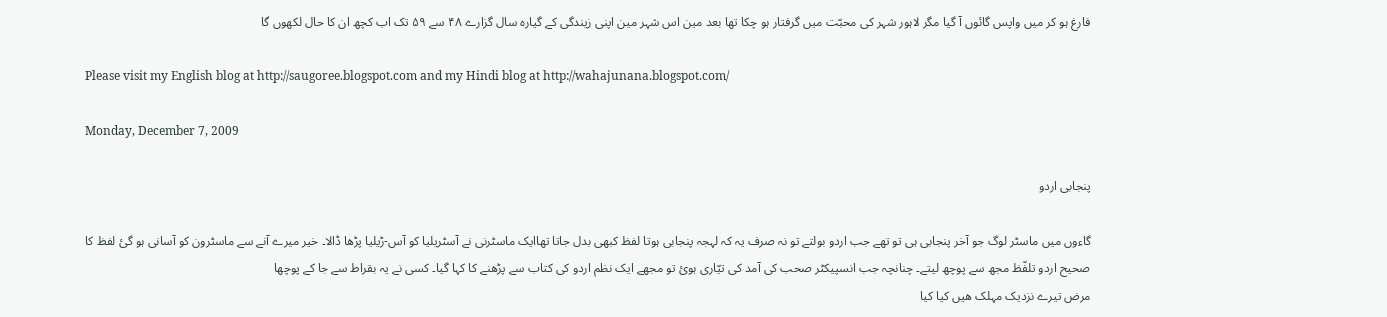فارغ ہو کر میں واپس گائوں آ گیا مگر لاہور شہر کی محبّت میں گرفتار ہو چکا تھا بعد مین اس شہر مین اپنی زیندگی کے گیارہ سال گزارے ۴۸ سے ۵۹ تک اب کچھ ان کا حال لکھوں گا

Please visit my English blog at http://saugoree.blogspot.com and my Hindi blog at http://wahajunana.blogspot.com/

Monday, December 7, 2009

پنجابی اردو

گاءوں میں ماسٹر لوگ جو آخر پنجابی ہی تو تھے جب اردو بولتے تو نہ صرف یہ کہ لہجہ پنجابی ہوتا لفظ کبھی بدل جاتا تھاایک ماسٹرنی نے آسٹریلیا کو آس-ڑیلیا پڑھا ڈالا۔ خیر میرے آنے سے ماسٹرون کو آسانی ہو گئ لفظ کا صحیح اردو تلفّظ مجھ سے پوچھ لیتے۔ چنانچہ جب انسپیکٹر صحب کی آمد کی تیّاری ہوئ تو مجھے ایک نظم اردو کی کتاب سے پڑھنے کا کہا گیا۔ کسی نے یہ بقراط سے جا کے پوچھا
مرض تیرے نزدیک مہلک ھیں کیا کیا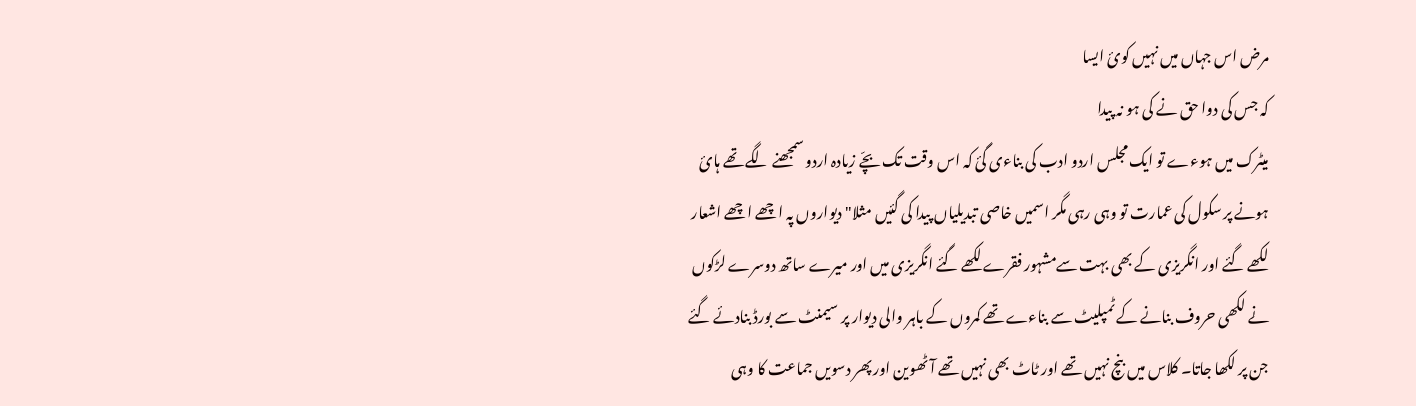مرض اس جہاں میں نہیں کوئ ایسا
کہ جس کی دوا حق نے کی ہو نہ پیدا
میٹرک میں ہوءے تو ایک مجلس اردو ادب کی بناءی گئ کہ اس وقت تک بچّے زیادہ اردو سمجھنے لگے تھے ہائ ہونے پر سکول کی عمارت تو وہی رہی مگر اسمیں خاصی تبدیلیاں پیدا کی گئیں مثلا" دیواروں پہ اچھے اچھے اشعار لکھے گئے اور انگریزی کے بھی بہت سےمشہور فقرے لکھے گئے انگریزی میں اور میرے ساتھ دوسرے لڑکوں نے لکھی حروف بنانے کے ٹمپلیٹ سے بناءے تھے کمروں کے باہر والی دیوار پر سیمنٹ سے بورڈ بنادئے گئے جن پر لکھا جاتا۔ کلاس میں بنچ نہیں تھے اور ٹاٹ بھی نہیں تھے آٹھوین اور پھر دسویں جماعت کا وہی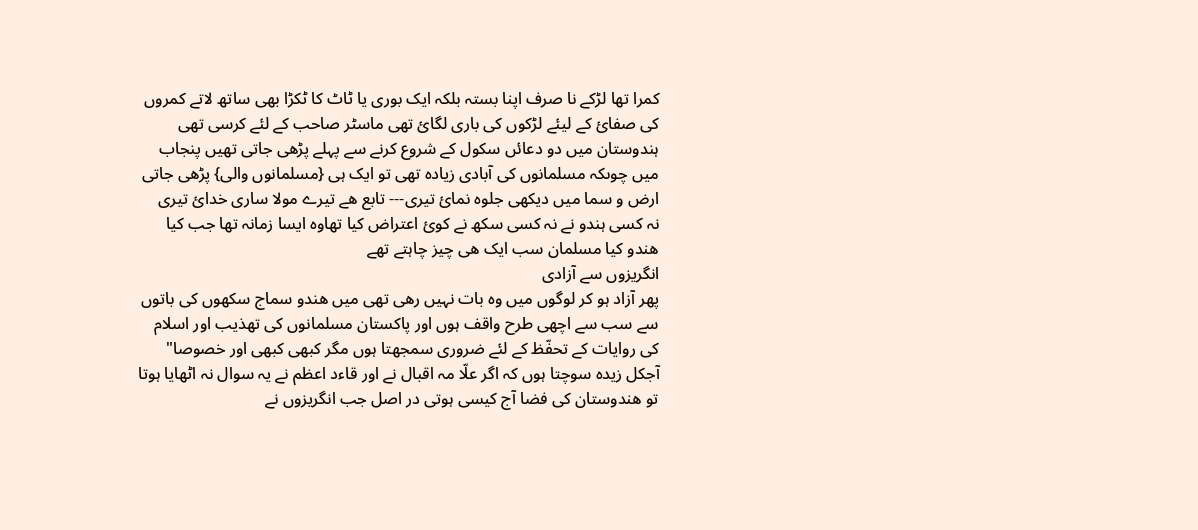کمرا تھا لڑکے نا صرف اپنا بستہ بلکہ ایک بوری یا ٹاٹ کا ٹکڑا بھی ساتھ لاتے کمروں کی صفائ کے لیئے لڑکوں کی باری لگائ تھی ماسٹر صاحب کے لئے کرسی تھی
ہندوستان میں دو دعائں سکول کے شروع کرنے سے پہلے پڑھی جاتی تھیں پنجاب میں چوںکہ مسلمانوں کی آبادی زیادہ تھی تو ایک ہی {مسلمانوں والی} پڑھی جاتی
ارض و سما میں دیکھی جلوہ نمائ تیری--- تابع ھے تیرے مولا ساری خدائ تیری
نہ کسی ہندو نے نہ کسی سکھ نے کوئ اعتراض کیا تھاوہ ایسا زمانہ تھا جب کیا ھندو کیا مسلمان سب ایک ھی چیز چاہتے تھے
انگریزوں سے آزادی
پھر آزاد ہو کر لوگوں میں وہ بات نہیں رھی تھی میں ھندو سماج سکھوں کی باتوں سے سب سے اچھی طرح واقف ہوں اور پاکستان مسلمانوں کی تھذیب اور اسلام کی روایات کے تحفّظ کے لئے ضروری سمجھتا ہوں مگر کبھی کبھی اور خصوصا" آجکل زیدہ سوچتا ہوں کہ اگر علّا مہ اقبال نے اور قاءد اعظم نے یہ سوال نہ اٹھایا ہوتا تو ھندوستان کی فضا آج کیسی ہوتی در اصل جب انگریزوں نے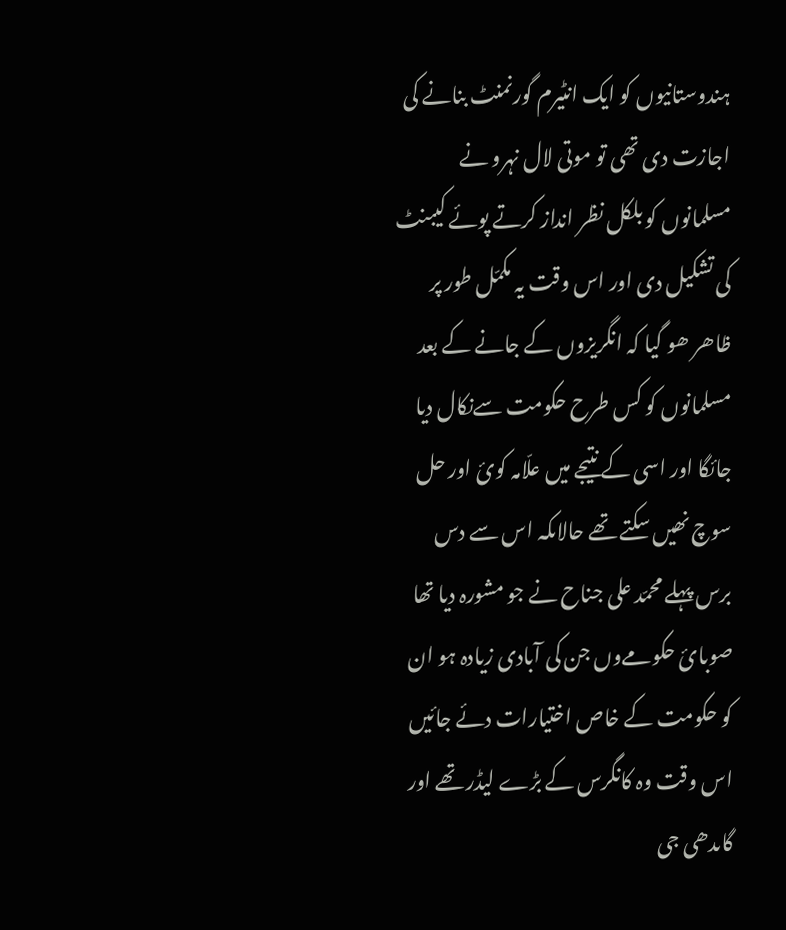ہندوستانیوں کو ایک انٹیرم گورنمنٹ بنانے کی اجازت دی تھی تو موتی لال نہرو نے مسلمانوں کو بلکل نظر انداز کرتے پوئے کیبنٹ کی تشکیل دی اور اس وقت یہ مکمّل طور پر ظاھر ھو گیا کہ انگریزوں کے جانے کے بعد مسلمانوں کو کس طرح حکومت سےنکال دیا جائگا اور اسی کے نتیجے میں علّامہ کوئ اور حل سوچ نھیں سکتے تھے حالاںکہ اس سے دس برس پہلے محمّد علی جناح نے جو مشورہ دیا تھا صوبائ حکومےوں جن کی آبادی زیادہ ہو ان کو حکومت کے خاص اختیارات دئے جائیں اس وقت وہ کانگرس کے بڑے لیڈر تھے اور گاںدھی جی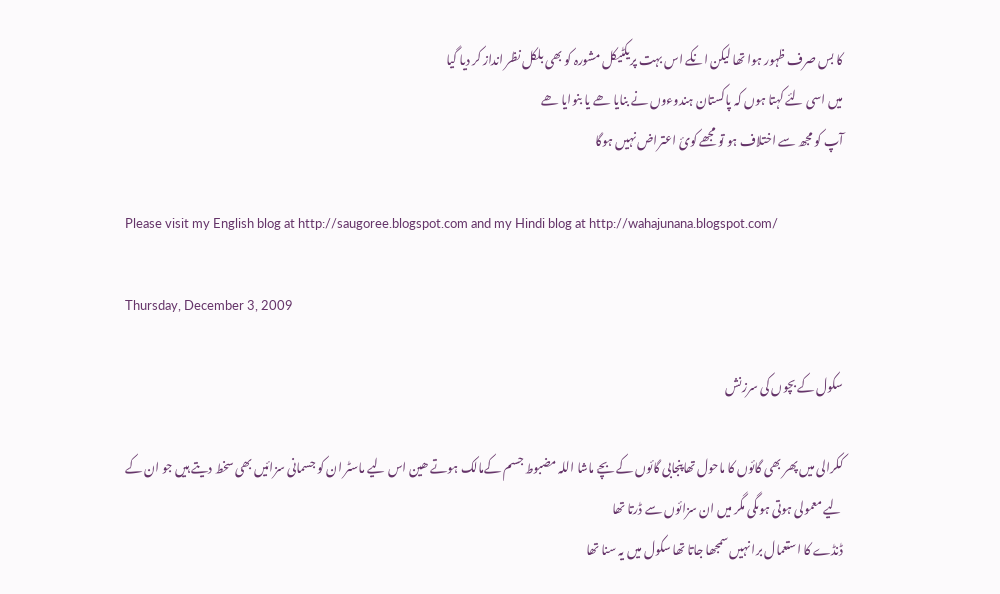کا بس صرف ظہور ہوا تھا لیکن انکے اس بہت پریکٹیکل مشورہ کو بھی بلکل نظر انداز کر دیا گیا
میں اسی لئے کہتا ہوں کہ پاکستان ہندوءوں نے بنایا ھے یا بنوایا ھے
آپ کو مجھ سے اختلاف ہو تو مجھے کوئ اعتراض نہیں ہوگا

Please visit my English blog at http://saugoree.blogspot.com and my Hindi blog at http://wahajunana.blogspot.com/

Thursday, December 3, 2009

سکول کے بچوں کی سرزنش

ککرالی میں پھر بھی گائوں کا ماحول تھاپنجابی گائوں کے بچے ماشا اللہ مضبوط جسم کےمالک ہوتے ھین اس لیے ماسٹر ان کو جسمانی سزائیں بھی سخط دیتے ہیں جو ان کے لیے معمولی ہوتی ہوںگی مگر میں ان سزائوں سے ڈرتا تھا
ڈنڈے کا استعمال برا نہیں سمجھا جاتا تھا سکول میں یہ سنا تھا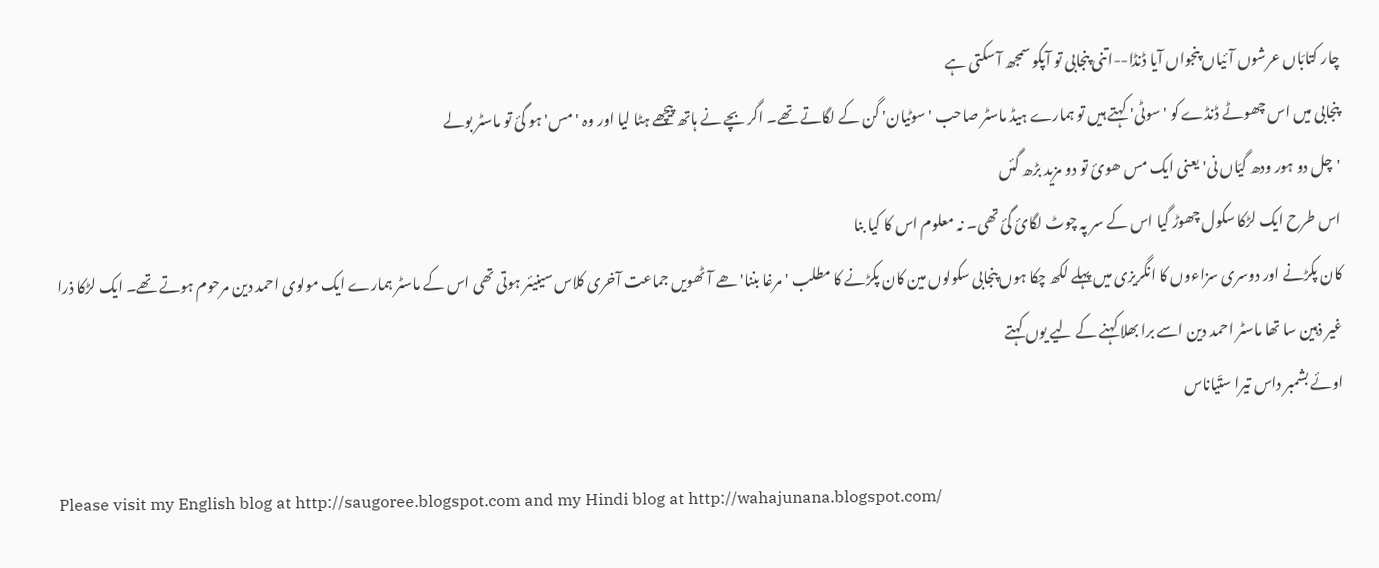چار کتابّاں عرشوں آئیاں پنجواں آیا ڈنڈا--اتنی پنجابی تو آپکو سمجھ آ سکتی ہے
پنجابی میں اس چھوٹے ڈنڈے کو 'سوٹی' کہتے ہیں تو ہمارے ہیڈ ماسٹر صاحب 'سوٹیان' گن کے لگاتے تھے۔ اگر بچے نے ہاتھ پیچھے ہٹا لیا اور وہ 'مس' ہو گئ تو ماسٹر بولے
'چل دو ہور ودھ گیّاں نی' یعنی ایک مس ھوئ تو دو مزید بڑھ گئں
اس طرح ایک لڑکا سکول چھوڑ گیا اس کے سر پہ چوٹ لگائ گئ تھی۔ نہ معلوم اس کا کیا بنا
کان پکڑنے اور دوسری سزاءوں کا انگریزی میں پہلے لکھ چکا ہوں پنجابی سکولوں مین کان پکڑنے کا مطلب 'مرغا بننا' ھے آٹھویں جماعت آخری کلاس سینیئر ہوتی تھی اس کے ماسٹر ہمارے ایک مولوی احمد دین مرحوم ہوتے تھے۔ ایک لڑکا ذرا غیر ذہین سا تھا ماسٹر احمد دین اسے برا بھلا کہنے کے لیے یوں کہتے
اوئے بشمبر داس تیرا ستّیاناس

Please visit my English blog at http://saugoree.blogspot.com and my Hindi blog at http://wahajunana.blogspot.com/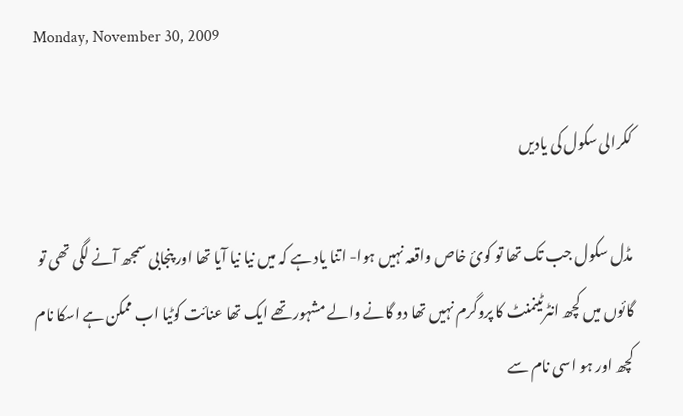Monday, November 30, 2009

ککرالی سکول کی یادیں

مڈل سکول جب تک تھا تو کوئ خاص واقعہ نہیں ہوا- اتنا یاد ہے کہ میں نیا نیا آیا تھا اور پنجابی سمجھ آنے لگی تھی تو گائوں میں کچھ انٹرٹینمنٹ کا پروگرم نہیں تھا دو گانے والے مشہور تھے ایک تھا عنائت کوٹیا اب ممکن ہے اسکا نام کچھ اور ہو اسی نام سے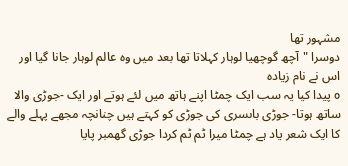مشہور تھا
دوسرا "آچھ گوچھیا لوہار کہلاتا تھا بعد میں وہ عالم لوہار جانا گیا اور اس نے نام زیادہ
o پیدا کیا یہ سب ایک چمٹا اپنے ہاتھ میں لئے ہوتے اور ایک -جوڑی والا ساتھ ہوتا- جوڑی باںسری کی جوڑی کو کہتے ہیں چنانچہ مجھے پہلے والے کا ایک شعر یاد ہے چمٹا میرا ٹم ٹم کردا جوڑی گھمبر پایا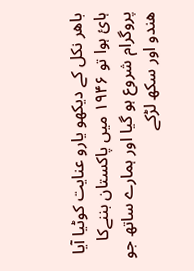باھر نکل کے دیکھو یارو عنایت کوٹیا آیا
ہائ ہوا تو ۱۹۴۶ میں پاکستان بننےکا پروگرام شروع ہو گیا اور ہمارے ساتھ جو ھندو اور سکھ لڑکے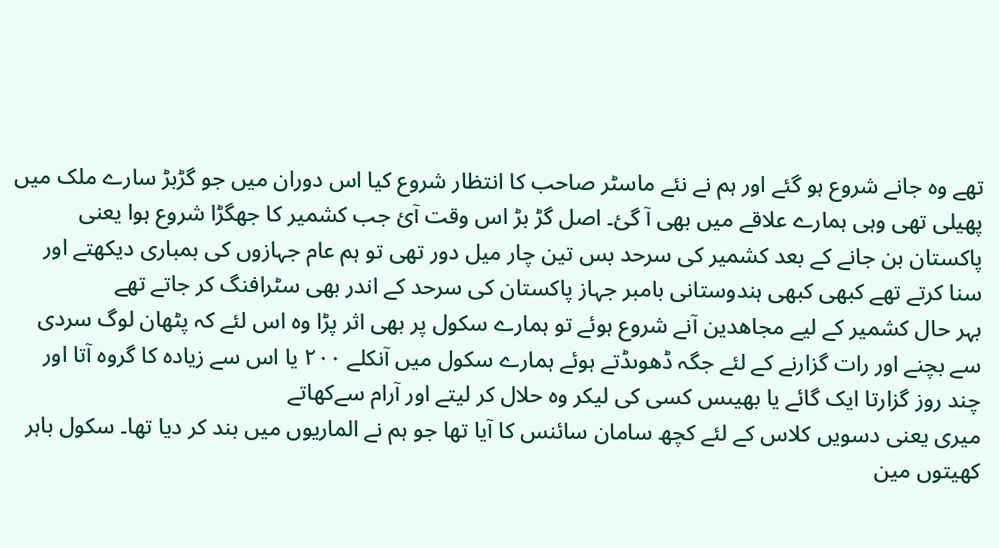تھے وہ جانے شروع ہو گئے اور ہم نے نئے ماسٹر صاحب کا انتظار شروع کیا اس دوران میں جو گڑبڑ سارے ملک میں پھیلی تھی وہی ہمارے علاقے میں بھی آ گئ۔ اصل گڑ بڑ اس وقت آئ جب کشمیر کا جھگڑا شروع ہوا یعنی پاکستان بن جانے کے بعد کشمیر کی سرحد بس تین چار میل دور تھی تو ہم عام جہازوں کی بمباری دیکھتے اور سنا کرتے تھے کبھی کبھی ہندوستانی بامبر جہاز پاکستان کی سرحد کے اندر بھی سٹرافنگ کر جاتے تھے
بہر حال کشمیر کے لیے مجاھدین آنے شروع ہوئے تو ہمارے سکول پر بھی اثر پڑا وہ اس لئے کہ پٹھان لوگ سردی سے بچنے اور رات گزارنے کے لئے جگہ ڈھوںڈتے ہوئے ہمارے سکول میں آنکلے ۲۰۰ یا اس سے زیادہ کا گروہ آتا اور چند روز گزارتا ایک گائے یا بھیںس کسی کی لیکر وہ حلال کر لیتے اور آرام سےکھاتے
میری یعنی دسویں کلاس کے لئے کچھ سامان سائنس کا آیا تھا جو ہم نے الماریوں میں بند کر دیا تھا۔ سکول باہر کھیتوں مین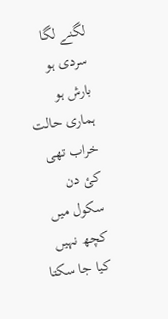لگنے لگا سردی ہو بارش ہو ہماری حالت خراب تھی کئ دن سکول میں کچھ نہیں کیا جا سکتا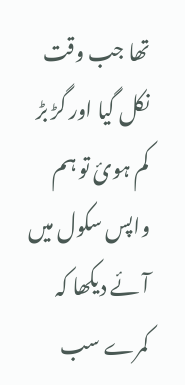تھا جب وقت نکل گیا اور گڑ بڑ کم ہوئ تو ہم واپس سکول میں آئے دیکھا کہ کمرے سب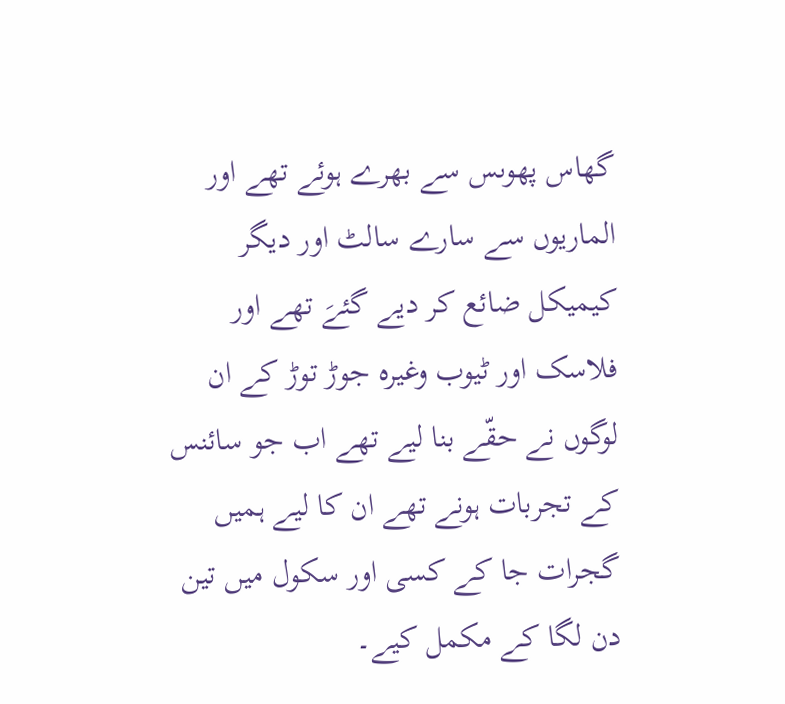گھاس پھوںس سے بھرے ہوئے تھے اور الماریوں سے سارے سالٹ اور دیگر کیمیکل ضائع کر دیے گئےَ تھے اور فلاسک اور ٹیوب وغیرہ جوڑ توڑ کے ان لوگوں نے حقّے بنا لیے تھے اب جو سائنس کے تجربات ہونے تھے ان کا لیے ہمیں گجرات جا کے کسی اور سکول میں تین دن لگا کے مکمل کیے۔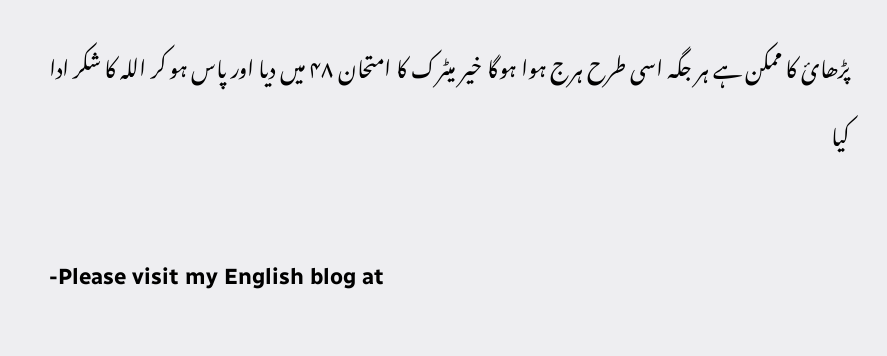پڑھائ کا ممکن ہے ہر جگہ اسی طرح ہرج ہوا ہوگا خیر میٹرک کا امتحان ۴۸ میں دیا اور پاس ہو کر اللہ کا شکر ادا کیا

-Please visit my English blog at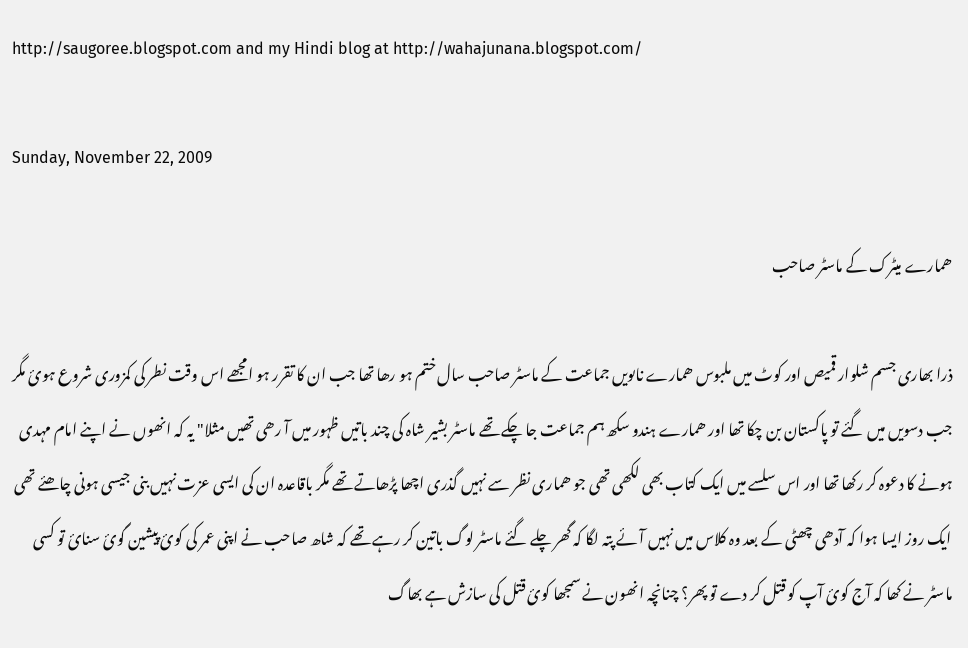http://saugoree.blogspot.com and my Hindi blog at http://wahajunana.blogspot.com/

Sunday, November 22, 2009

ھمارے میٹرک کے ماسٹر صاحب

ذرا بھاری جسم شلوار قمیص اور کوٹ میں ملبوس ھمارے ناںویں جماعت کے ماسٹر صاحب سال ختم ہو رھا تھا جب ان کا تقرر ہو امجھے اس وقت نطر کی کمزوری شروع ہوئ مگر جب دسویں میں گئے تو پاکستان بن چکا تھا اور ھمارے ہندو سکھ ہم جماعت جا چکے تھے ماسٹر بشیر شاہ کی چند باتیں ظہور میں آ رھی تھیں مثلا" یہ کہ انھوں نے اپنے امام مہدی ہونے کا دعوہ کر رکھا تھا اور اس سلسے میں ایک کتاب بھی لکھی تھی جو ھماری نظر سے نہیں گذری اچھا پڑھاتے تھے مگر باقاعدہ ان کی ایسی عزت نہیں بنی جیسی ہونی چاھئے تھی ایک روز ایسا ہوا کہ آدھی چھٹی کے بعد وہ کلاس میں نہیں آئے پتہ لگا کہ گھر چلے گئے ماسٹر لوگ باتین کر رہے تھے کہ شاھ صاحب نے اپنی عمر کی کوئ پیشین گوئ سنائ تو کسی ماسٹر نے کھا کہ آج کوئ آپ کو قتل کر دے تو پھر؟ چنانچہ انھون نے سمجھا کوئ قتل کی سازش ہے بھاگ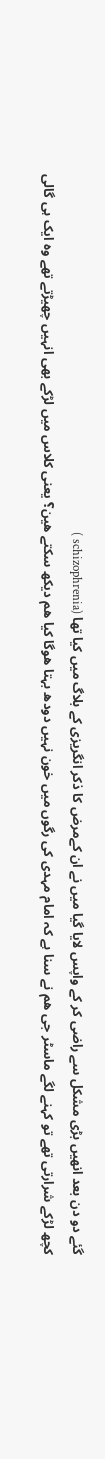گئے دو دن بعد انھیں بڑی مشکل سے راضی کر کے واپس لایا گیا میں نے ان کےمرض کا ذکر انگریزی کے بلاگ میں کیا تھا (schizophrenia )
کچھ لڑکے شرارتی تھے تو کہنے لگے ماسٹر جی ھم نے سنا ہے کہ امام مہدی کی رگوں میں خون نہیں دودھ بہتا ھوگا کیا ھم دیکھ سکتے ھین؟ یعنی کلاس میں لڑکے بھی انہیں چھیڑتے تھے وہ ایک ہی گالی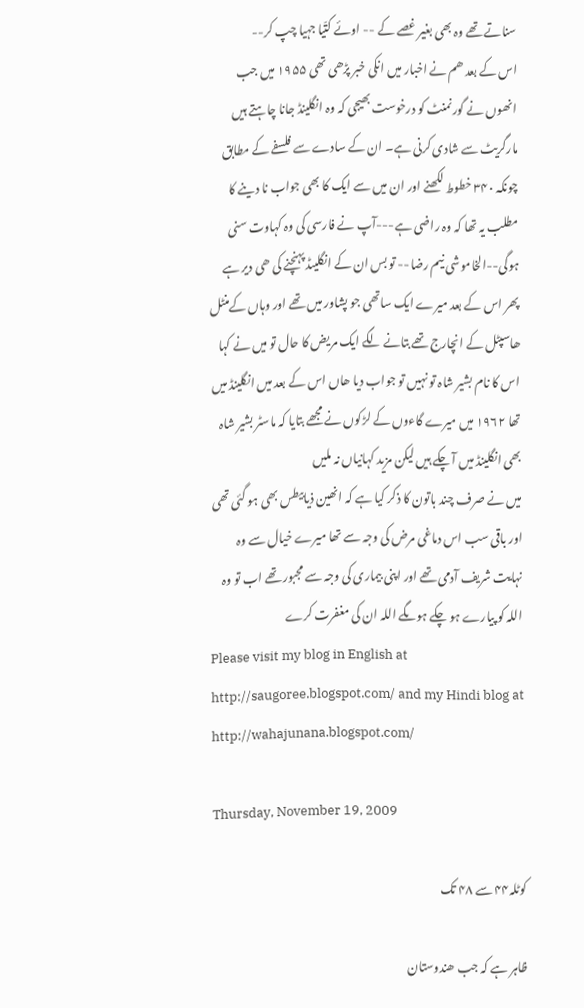سناتے تھے وہ بھی بغیر غصے کے -- اوئے کتّیا جہیا چپ کر--
اس کے بعد ھم نے اخبار میں انکی خبر پڑھی تھی ۱۹۵۵ میں جب انھوں نے گورنمنٹ کو درخوست بھیجی کہ وہ انگلینڈ جانا چاہتے ہیں مارگریٹ سے شادی کرنی ہے۔ ان کے سادے سے فلسفے کے مطابق چونکہ ۳۴۰ خطوط لکھنے اور ان میں سے ایک کا بھی جواب نا دینے کا مطلب یہ تھا کہ وہ راضی ہے---آپ نے فارسی کی وہ کہاوت سنی ہوگی--الخاموشی نیم رضا-- تو بس ان کے انگلیںڈ پہنچنے کی ھی دیر ہے پھر اس کے بعد میرے ایک ساتھی جو پشاور میں تھے اور وہاں کےمنٹل ھاسپٹل کے انچارج تھے بتانے لگے ایک مریض کا حال تو میں نے کہا اس کا نام بشیر شاہ تو نہیں تو جواب دیا ھاں اس کے بعد میں انگلینڈ میں تھا ۱۹۶۲ میں میرے گاءوں کے لڑکوں نے مجھے بتایا کہ ماسٹر بشیر شاہ بھی انگلینڈ میں آ چکے ہیں لیکن مزید کہانیاں نہ ملیں
میں نے صرف چند باتون کا ذکر کیا ہے کہ انھین ذیابیطس بھی ہو گئی تھی اور باقی سب اس دماغی مرض کی وجہ سے تھا میرے خیال سے وہ نہایت شریف آدمی تھے اور اپنی بیماری کی وجہ سے مجبور تھے اب تو وہ اللہ کو پیارے ہو چکے ہوںگے اللہ ان کی مغفرت کرے
Please visit my blog in English at http://saugoree.blogspot.com/ and my Hindi blog at http://wahajunana.blogspot.com/

Thursday, November 19, 2009

کوٹلہ۴۴ سے ۴۸ تک

ظاہر ہے کہ جب ھندوستان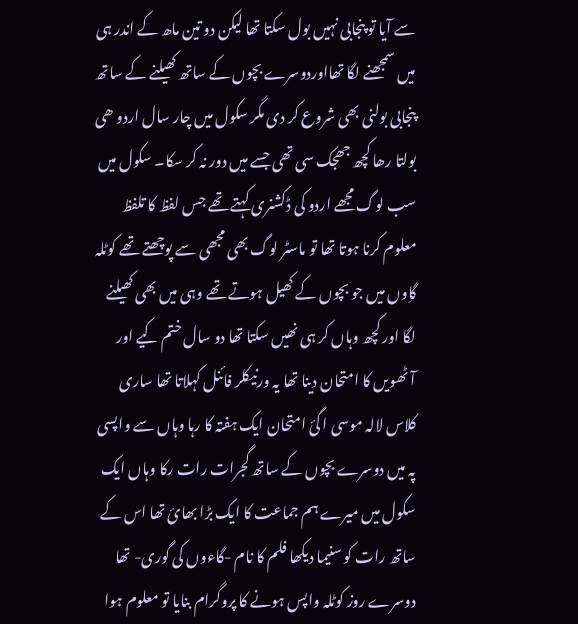سے آیا تو پنجابی نہیں بول سکتا تھا لیکن دو تین ماھ کے اندر ہی میں سمجھنے لگا تھااوردوسرے بچوں کے ساتھ کھیلنے کے ساتھ پنجابی بولنی بھی شروع کر دی مگر سکول میں چار سال اردو ھی بولتا رھا کچھ جھجک سی تھی جسے میں دور نہ کر سکا۔ سکول میں سب لوگ مجھے اردو کی ڈکشنری کہتے تھے جس لفظ کا تلفظ معلوم کرنا ہوتا تھا تو ماسٹر لوگ بھی مجھی سے پوچھتے تھے کوٹلہ گاِوں میں جو بچوں کے کھیل ہوتے تھے وہی میں بھی کھیلنے لگا اور کچھ وہاں کر ہی نھیں سکتا تھا دو سال ختم کیے اور آٹھویں کا امتحان دینا تھا یہ ورنیکلر فائنل کہلاتا تھا ساری کلاس لالہ موسی ا گئ امتحان ایک ہفتہ کا رہا وہاں سے واپسی پہ میں دوسرے بچوں کے ساتھ گجرات رات رکا وہاں ایک سکول میں میرے ہم جماعت کا ایک بڑا بھائ تھا اس کے ساتھ رات کو سنیما دیکھا فلم کا نام -گاءوں کی گوری- تھا دوسرے روز کوٹلہ واپس ہونے کا پروگرام بنایا تو معلوم ہوا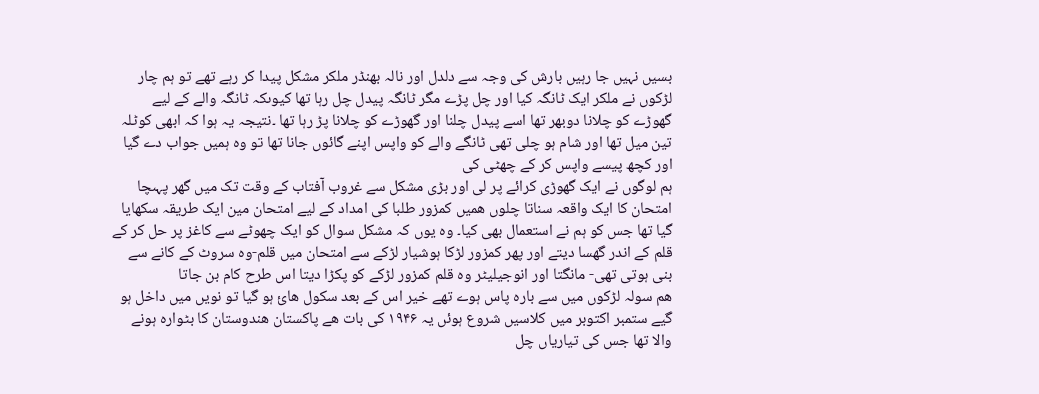بسیں نہیں جا رہیں بارش کی وجہ سے دلدل اور نالہ بھنڈر ملکر مشکل پیدا کر رہے تھے تو ہم چار لڑکوں نے ملکر ایک ٹانگہ کیا اور چل پڑے مگر ٹانگہ پیدل چل رہا تھا کیوںکہ ٹانگہ والے کے لیے گھوڑے کو چلانا دوبھر تھا اسے پیدل چلنا اور گھوڑے کو چلانا پڑ رہا تھا ۔نتیجہ یہ ہوا کہ ابھی کوٹلہ تین میل تھا اور شام ہو چلی تھی ٹانگے والے کو واپس اپنے گائوں جانا تھا تو وہ ہمیں جواب دے گیا اور کچھ پیسے واپس کر کے چھٹی کی
ہم لوگوں نے ایک گھوڑی کرائے پر لی اور بڑی مشکل سے غروب آفتاب کے وقت تک میں گھر پہںچا
امتحان کا ایک واقعہ سناتا چلوں ھمیں کمزور طلبا کی امداد کے لیے امتحان مین ایک طریقہ سکھایا گیا تھا جس کو ہم نے استعمال بھی کیا۔ وہ یوں کہ مشکل سوال کو ایک چھوٹے سے کاغز پر حل کر کے قلم کے اندر گھسا دیتے اور پھر کمزور لڑکا ہوشیار لڑکے سے امتحان میں قلم-وہ سروٹ کے کانے سے بنی ہوتی تھی- مانگتا اور انوجیلیٹر وہ قلم کمزور لڑکے کو پکڑا دیتا اس طرح کام بن جاتا
ھم سولہ لڑکوں میں سے بارہ پاس ہوے تھے خیر اس کے بعد سکول ھائ ہو گیا تو نویں میں داخل ہو گیے ستمبر اکتوبر میں کلاسیں شروع ہوئں یہ ۱۹۴۶ کی بات ھے پاکستان ھندوستان کا بٹوارہ ہونے والا تھا جس کی تیاریاں چل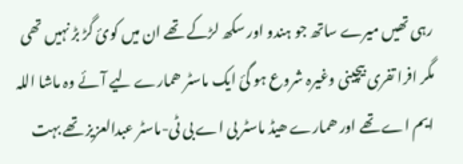رہی تھیں میرے ساتھ جو ہندو اور سکھ لڑکے تھے ان میں کوئ گڑ بڑ نہیں تھی مگر افرا تفری بیچینی وغیرہ شروع ہو گئ ایک ماسٹر ھمارے لیے آئے وہ ماشا اللہ ایم اے تھے اور ھمارے ھیڈ ماسٹر بی اے بی ٹی-ماسٹر عبدالعزیز تھے بہت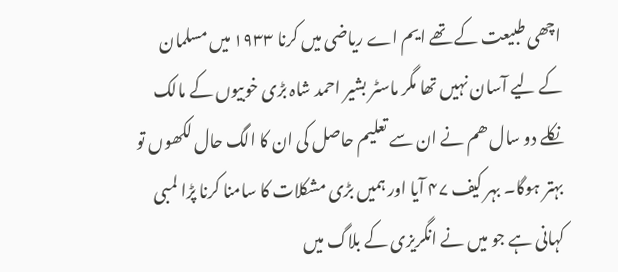اچھی طبیعت کے تھے ایم اے ریاضی میں کرنا ۱۹۳۳ میں مسلمان کے لیے آسان نہیں تھا مگر ماسٹر بشیر احمد شاہ بڑی خوبیوں کے مالک نکلے دو سال ھم نے ان سے تعلیم حاصل کی ان کا الگ حال لکھوں تو بہتر ہوگا۔ بہر کیف ۴۷ آیا اور ہمیں بڑی مشکلات کا سامنا کرنا پڑا لمبی کہانی ہے جو میں نے انگریزی کے بلاگ میں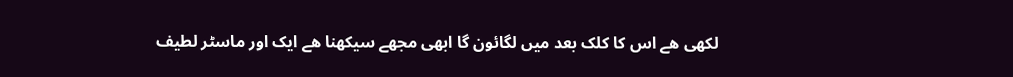لکھی ھے اس کا کلک بعد میں لگائون گا ابھی مجھے سیکھنا ھے ایک اور ماسٹر لطیف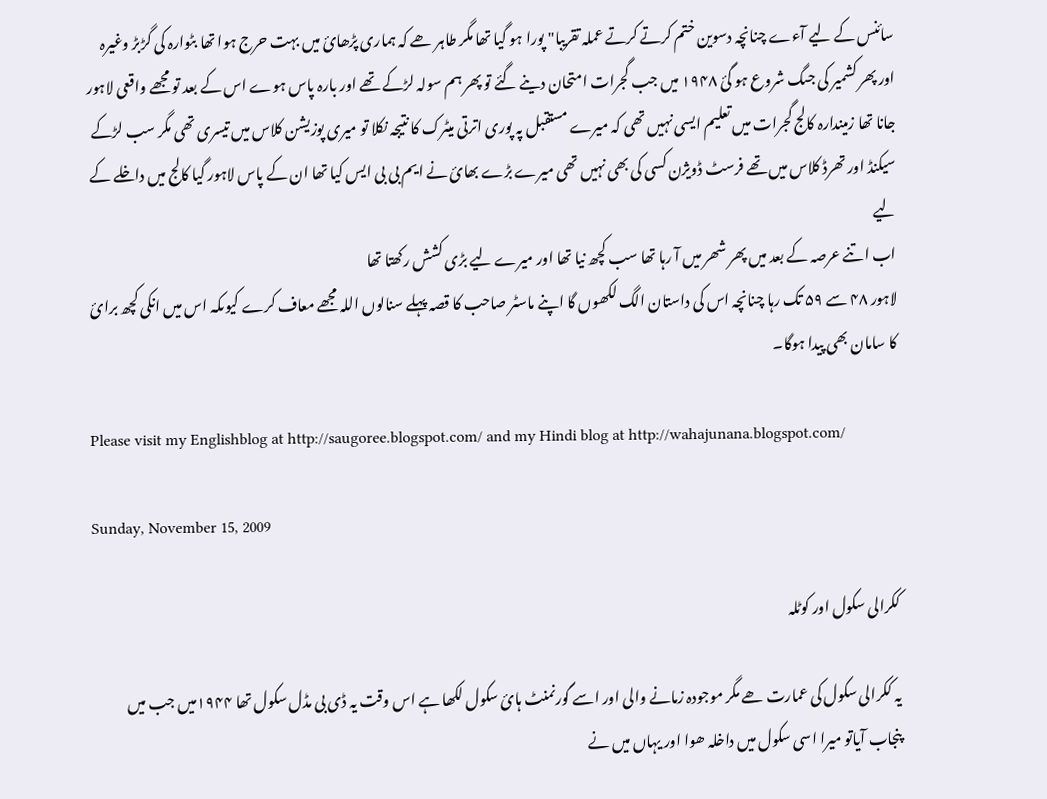سائنس کے لیے آءے چنانچہ دسوین ختم کرتے کرتے عملہ تقریبا" پورا ہو گیا تھا مگر طاہر ھے کہ ہماری پڑھائ میں بہت حرج ہوا تھا بٹوارہ کی گڑبڑ وغیرہ اور پھر کشمیر کی جںگ شروع ہو گئ ۱۹۴۸ میں جب گجرات امتحان دینے گئے تو پھر ہم سولہ لڑکے تھے اور بارہ پاس ہوے اس کے بعد تو مجھے واقعی لاہور جانا تھا زمیندارہ کالج گجرات میں تعلیم ایسی نہیں تھی کہ میرے مستقبل پہ پوری اترتی میٹرک کا نتیجہ نکلا تو میری پوزیشن کلاس میں تیسری تھی مگر سب لڑکے سیکنڈ اور تھرڈ کلاس میں تھے فرسٹ ڈویژن کسی کی بھی نہیں تھی میرے بڑے بھائ نے ایم بی بی ایس کیا تھا ان کے پاس لاہور گیا کالج میں داخلے کے لیے
اب اتنے عرصہ کے بعد میں پھر شھر میں آ رہا تھا سب کچھ نیا تھا اور میرے لیے بڑی کشش رکھتا تھا
لاہور ۴۸ سے ۵۹ تک رہا چنانچہ اس کی داستان الگ لکھوں گا اپنے ماسٹر صاحب کا قصہ پہلے سنالوں اللہ مجھے معاف کرے کیوںکہ اس میں انکی کچھ برائ کا سامان بھی پیدا ہوگا۔

Please visit my Englishblog at http://saugoree.blogspot.com/ and my Hindi blog at http://wahajunana.blogspot.com/

Sunday, November 15, 2009

ککرالی سکول اور کوٹلہ

یہ ککرالی سکول کی عمارت ھے مگر موجودہ زمانے والی اور اسے گورنمنٹ ہائ سکول لکھا ہے اس وقت یہ ڈی بی مڈل سکول تھا ۱۹۴۴میں جب میں
پنجاب آیاتو میرا اسی سکول میں داخلہ ھوا اور یہاں میں نے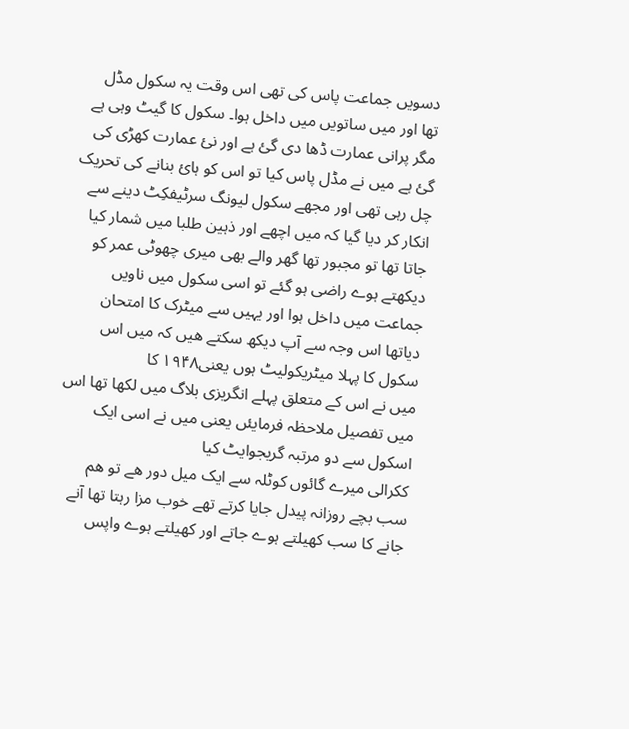دسویں جماعت پاس کی تھی اس وقت یہ سکول مڈل تھا اور میں ساتویں میں داخل ہوا۔ سکول کا گیٹ وہی ہے مگر پرانی عمارت ڈھا دی گئ ہے اور نئ عمارت کھڑی کی گئ ہے میں نے مڈل پاس کیا تو اس کو ہائ بنانے کی تحریک چل رہی تھی اور مجھے سکول لیونگ سرٹیفکِٹ دینے سے انکار کر دیا گیا کہ میں اچھے اور ذہین طلبا میں شمار کیا جاتا تھا تو مجبور تھا گھر والے بھی میری چھوٹی عمر کو دیکھتے ہوے راضی ہو گئے تو اسی سکول میں ناویں جماعت میں داخل ہوا اور یہیں سے میٹرک کا امتحان دیاتھا اس وجہ سے آپ دیکھ سکتے ھیں کہ میں اس سکول کا پہلا میٹریکولیٹ ہوں یعنی۱۹۴۸ کا
میں نے اس کے متعلق پہلے انگریزی بلاگ میں لکھا تھا اس میں تفصیل ملاحظہ فرمایئں یعنی میں نے اسی ایک اسکول سے دو مرتبہ گریجوایٹ کیا
ککرالی میرے گائوں کوٹلہ سے ایک میل دور ھے تو ھم سب بچے روزانہ پیدل جایا کرتے تھے خوب مزا رہتا تھا آنے جانے کا سب کھیلتے ہوے جاتے اور کھیلتے ہوے واپس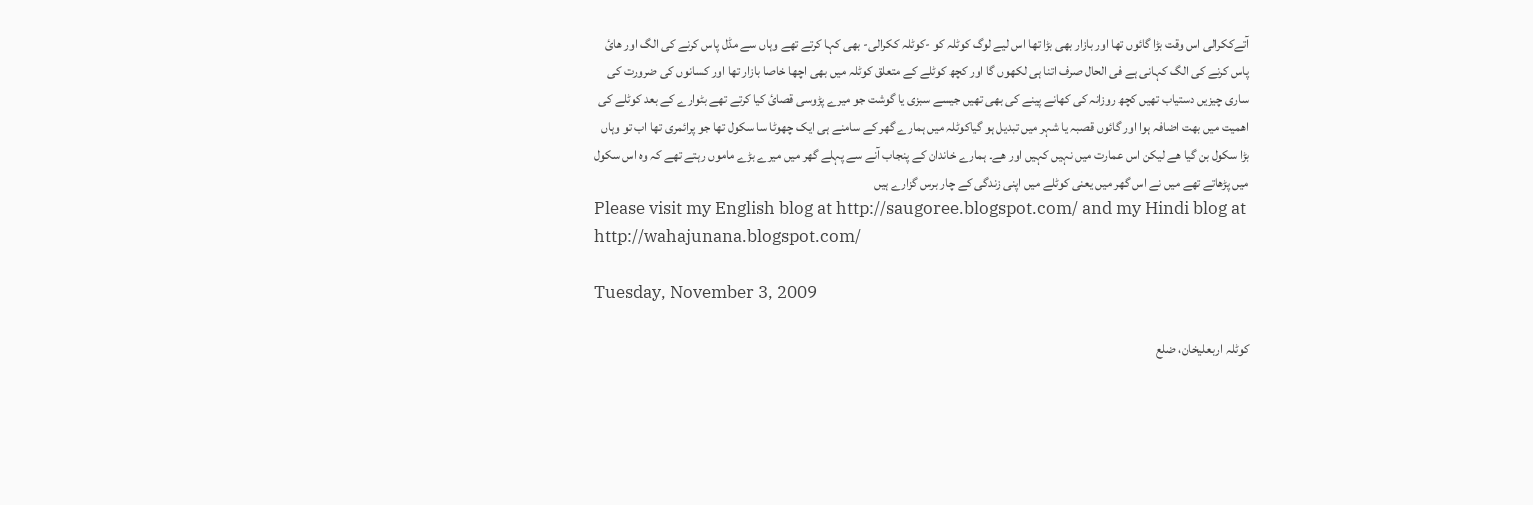آتےککرالی اس وقت بڑا گائوں تھا اور بازار بھی بڑا تھا اس لیے لوگ کوٹلہ کو -کوٹلہ ککرالی- بھی کہا کرتے تھے وہاں سے مڈل پاس کرنے کی الگ اور ھائ پاس کرنے کی الگ کہانی ہے فی الحال صرف اتنا ہی لکھوں گا اور کچھ کوٹلے کے متعلق کوٹلہ میں بھی اچھا خاصا بازار تھا اور کسانوں کی ضرورت کی ساری چیزیں دستیاب تھیں کچھ روزانہ کی کھانے پینے کی بھی تھیں جیسے سبزی یا گوشت جو میرے پڑوسی قصائ کیا کرتے تھے بٹوارے کے بعد کوٹلے کی اھمیت میں بھت اضافہ ہوا اور گائوں قصبہ یا شہر میں تبدیل ہو گیاکوٹلہ میں ہمارے گھر کے سامنے ہی ایک چھوٹا سا سکول تھا جو پرائمری تھا اب تو وہاں بڑا سکول بن گیا ھے لیکن اس عمارت میں نہیں کہیں اور ھے۔ ہمارے خاندان کے پنجاب آنے سے پہلے گھر میں میرے بڑے ماموں رہتے تھے کہ وہ اس سکول میں پڑھاتے تھے میں نے اس گھر میں یعنی کوٹلے میں اپنی زندگی کے چار برس گزارے ہیں
Please visit my English blog at http://saugoree.blogspot.com/ and my Hindi blog at http://wahajunana.blogspot.com/

Tuesday, November 3, 2009

کوٹلہ اربعلیخان، ضلع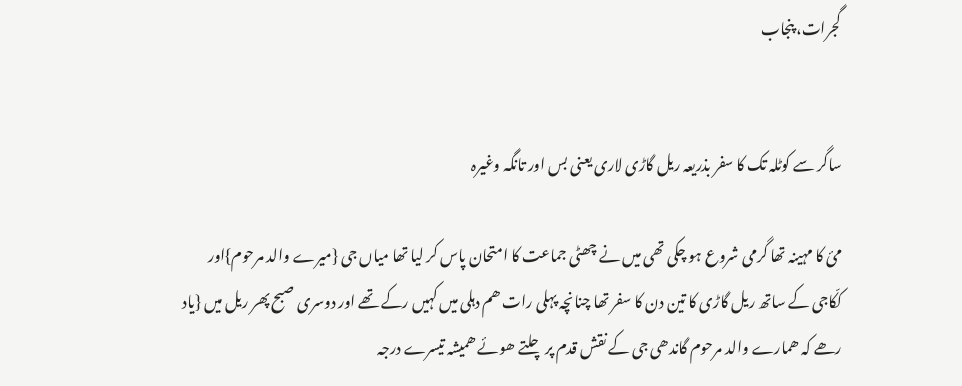گجرات، پنجاب


ساگر سے کوٹلہ تک کا سفر بذریعہ ریل گاڑی لاری یعنی بس اور تانگہ وغیرہ

مئ کا مہینہ تھا گرمی شروع ہو چکی تھی میں نے چھٹی جماعت کا امتحان پاس کر لیا تھا میاں جی {میرے والد مرحوم}اور
ککّاجی کے ساتھ ریل گاڑی کا تین دن کا سفر تھا چنانچہ پہلی رات ھم دہلی میں کہیں رکے تھے اور دوسری صبح پھر ریل میں {یاد رھے کہ ھمارے والد مرحوم گاندھی جی کے نقش قدم پر چلتے ھوئے ھمیشہ تیسرے درجہ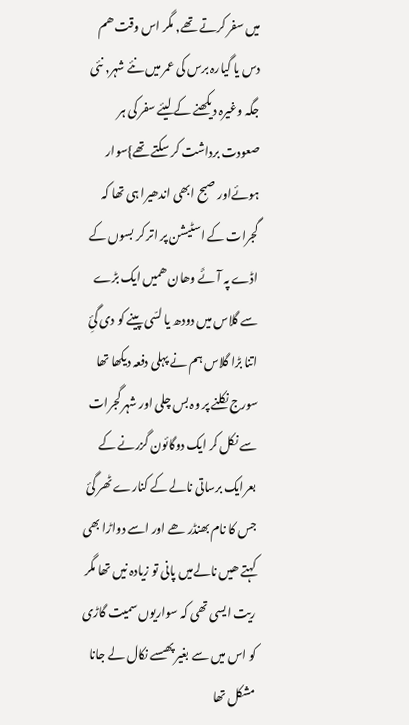میں سفر کرتے تھے, مگر اس وقت ھم دس یا گیارہ برس کی عمر میں نئے شہر, نئی جگہ وغیرہ دیکھنے کے لیئے سفر کی ہر صعودت برداشت کر سکتے تھے}سوار ہوئےاور صبح ابھی اندھیرا ہی تھا کہ گجرات کے اسٹیشن پر اتر کر بسوں کے اڈے پہ آئَے وھان ھمیں ایک بڑے سے گلاس میں دودھ یا لسّی پینے کو دی گئِ اتنا بڑا گلاس ہم نے پہلی دفعہ دیکھا تھا سورج نکلنے پر وہ بس چلی اور شہر گجرات سے نکل کر ایک دوگائون گزرنے کے بعرایک برساتی نالے کے کنارے ٹھر گئ جس کا نام بھنڈر ھے اور اسے دواڑا بھی کہتے ھیں نالےمیں پانی تو زیادہ نیں تھا مگر ریت ایسی تھی کہ سواریوں سمیت گاڑی کو اس میں سے بغیر پھںسے نکال لے جانا مشکل تھا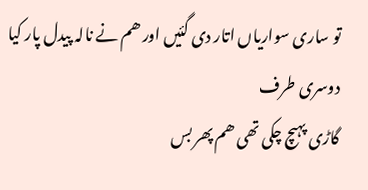تو ساری سواریاں اتار دی گئیں اور ھم نے نالہ پیدل پار کیا دوسری طرف
گاڑی پہںچ چکی تھی ھم پھر بس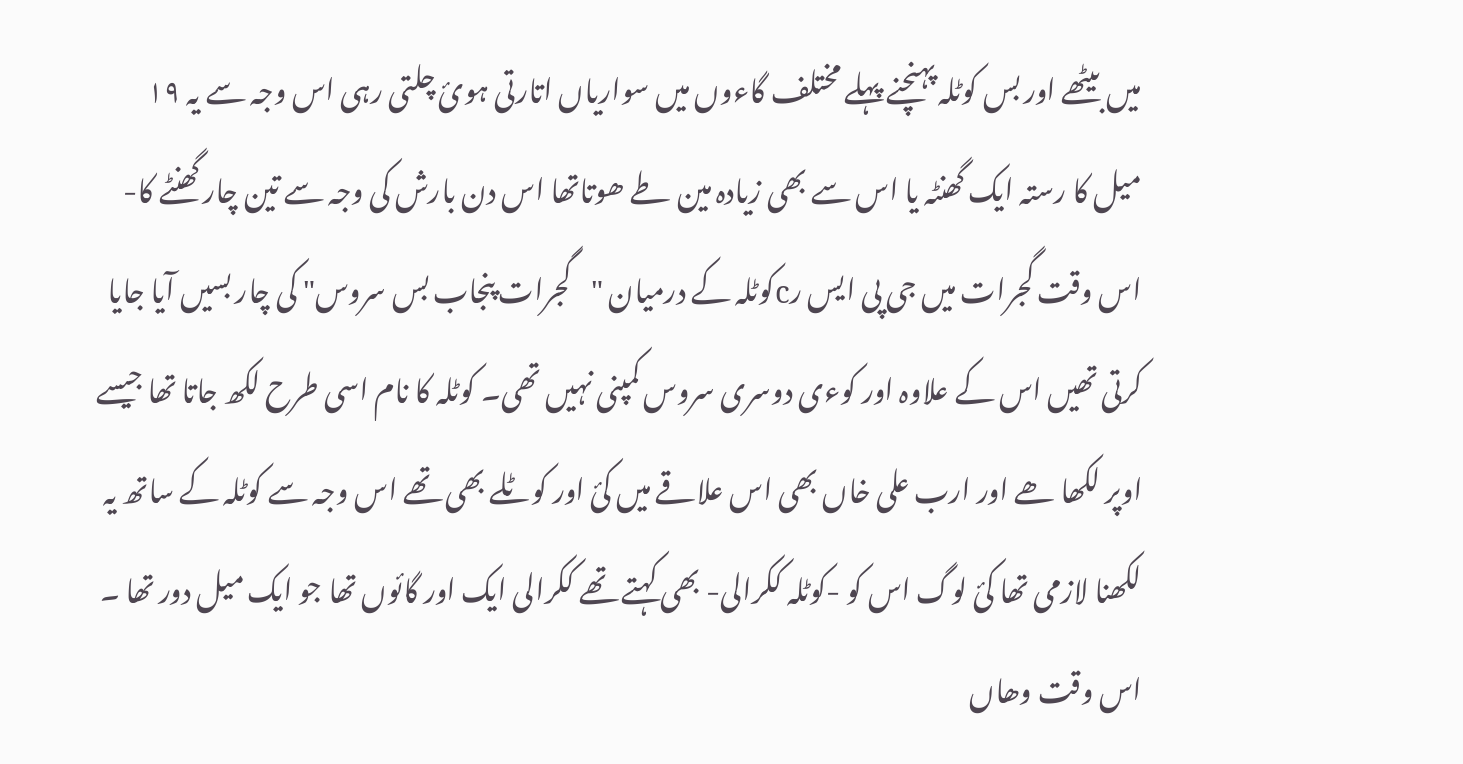میں بیٹھے اور بس کوٹلہ پہنچنے پہلے مختلف گاءوں میں سواریاں اتارتی ہوئ چلتی رہی اس وجہ سے یہ ۱۹ میل کا رستہ ایک گھنٹہ یا اس سے بھی زیادہ مین طے ھوتاتھا اس دن بارش کی وجہ سے تین چار گھنٹے کا-اس وقت گجرات میں جی پی ایس رcکوٹلہ کے درمیان "گجرات پنجاب بس سروس" کی چار بسیں آیا جایا کرتی تھیں اس کے علاوہ اور کوءی دوسری سروس کمپنی نہیں تھی۔ کوٹلہ کا نام اسی طرح لکھ جاتا تھا جیسے اوپر لکھا ھے اور ارب علی خاں بھی اس علاقے میں کئ اور کوٹلے بھی تھے اس وجہ سے کوٹلہ کے ساتھ یہ لکھنا لازمی تھا کئ لوگ اس کو -کوٹلہ ککرالی- بھی کہتے تھے ککرالی ایک اور گائوں تھا جو ایک میل دور تھا ۔ اس وقت وھاں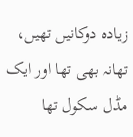زیادہ دوکانیں تھیں، تھانہ بھی تھا اور ایک مڈل سکول تھا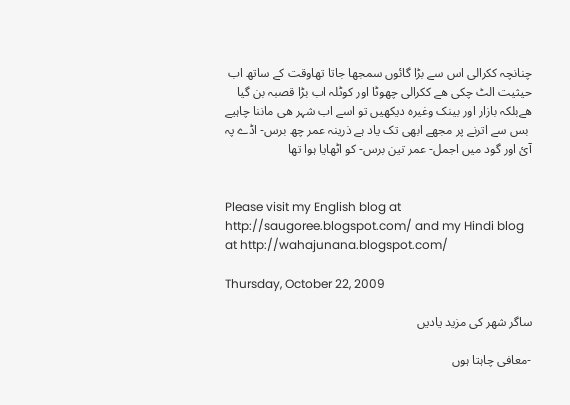چنانچہ ککرالی اس سے بڑا گائوں سمجھا جاتا تھاوقت کے ساتھ اب حیثیت الٹ چکی ھے ککرالی چھوٹا اور کوٹلہ اب بڑا قصبہ بن گیا ھےبلکہ بازار اور بینک وغیرہ دیکھیں تو اسے اب شہر ھی ماننا چاہیے
 بس سے اترنے پر مجھے ابھی تک یاد ہے ذرینہ عمر چھ برس- اڈے پہ آئ اور گود میں اجمل- عمر تین برس- کو اٹھایا ہوا تھا


Please visit my English blog at http://saugoree.blogspot.com/ and my Hindi blog at http://wahajunana.blogspot.com/

Thursday, October 22, 2009

ساگر شھر کی مزید یادیں

-معافی چاہتا ہوں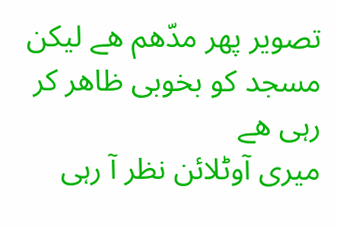تصویر پھر مدّھم ھے لیکن مسجد کو بخوبی ظاھر کر رہی ھے
میری آوٹلائن نظر آ رہی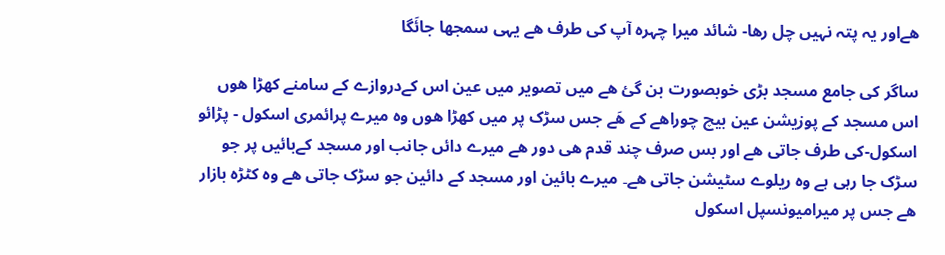ھےاور یہ پتہ نہیں چل رھا- شائد میرا چہرہ آپ کی طرف ھے یہی سمجھا جائَگا

ساگر کی جامع مسجد بڑی خوبصورت بن گئ ھے میں تصویر میں عین اس کےدروازے کے سامنے کھڑا ھوں اس مسجد کے پوزیشن عین بیچ چوراھے کے ھَے جس سڑک پر میں کھڑا ھوں وہ میرے پرائمری اسکول - پڑائو اسکول-کی طرف جاتی ھے اور بس صرف چند قدم ھی دور ھے میرے دائں جانب اور مسجد کےبائیں پر جو سڑک جا رہی ہے وہ ریلوے سٹیشن جاتی ھے۔ میرے بائین اور مسجد کے دائین جو سڑک جاتی ھے وہ کٹڑہ بازار ھے جس پر میرامیونسپل اسکول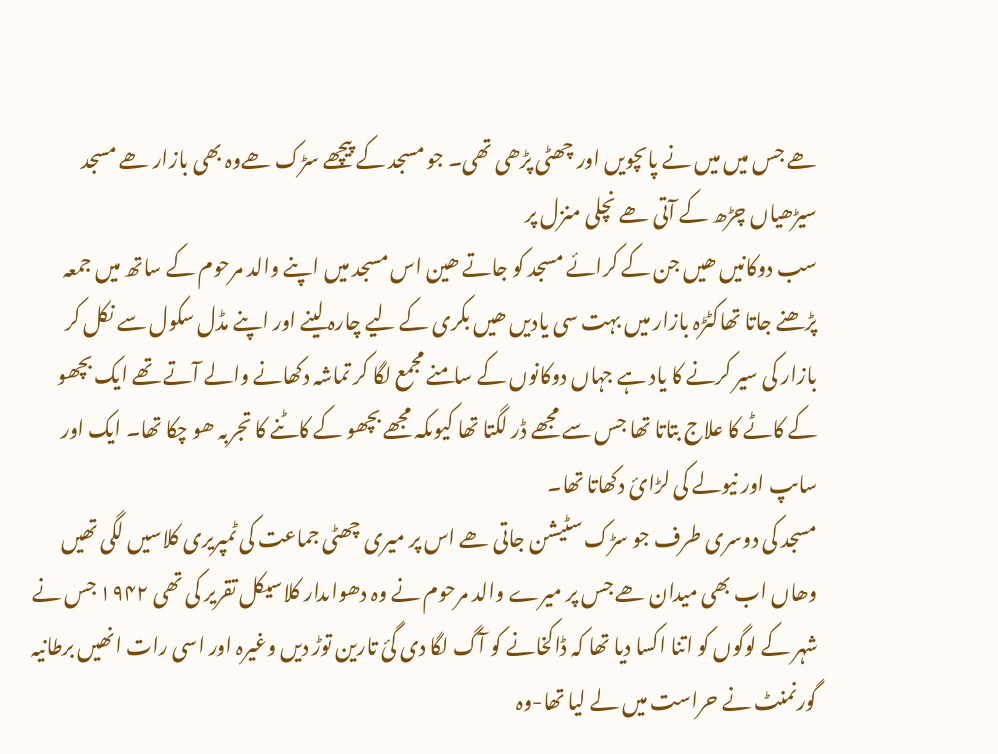ھے جس میں میں نے پاںچویں اور چھٹی پڑھی تھی۔ جو مسجد کے پیچھے سڑک ھےوہ بھی بازار ھے مسجد سیڑھیاں چڑھ کے آتی ھے نچلی منزل پر
سب دوکانیں ھیں جن کے کرائے مسجد کو جاتے ھین اس مسجد میں اپنے والد مرحوم کے ساتھ میں جمعہ پڑھنے جاتا تھاکٹڑہ بازار میں بہت سی یادیں ھیں بکری کے لیے چارہ لینے اور اپنے مڈل سکول سے نکل کر بازار کی سیر کرنے کا یاد ہے جہاں دوکانوں کے سامنے مجمع لگا کر تماشہ دکھانے والے آتے تھے ایک بچھو کے کاٹے کا علاج بتاتا تھا جس سے مجھے ڈر لگتا تھا کیوںکہ مجھے بچھو کے کاٹنے کا تجربہ ھو چکا تھا۔ ایک اور ساںپ اور نیولے کی لڑائ دکھاتا تھا۔
مسجد کی دوسری طرف جو سڑک سٹیشن جاتی ھے اس پر میری چھٹی جماعت کی ٹمپریری کلاسیں لگی تھیں وھاں اب بھی میدان ھے جس پر میرے والد مرحوم نے وہ دھواںدار کلاسیکل تقریر کی تھی ۱۹۴۲ جس نے شہر کے لوگوں کو اتنا اکسا دیا تھا کہ ڈاکخانے کو آگ لگا دی گئ تارین توڑ دیں وغیرہ اور اسی رات انھیں برطانیہ گورنمنٹ نے حراست میں لے لیا تھا-وہ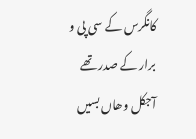کانگرس کے سی پی و برار کے صدر تھے آجکل وھاں بسیں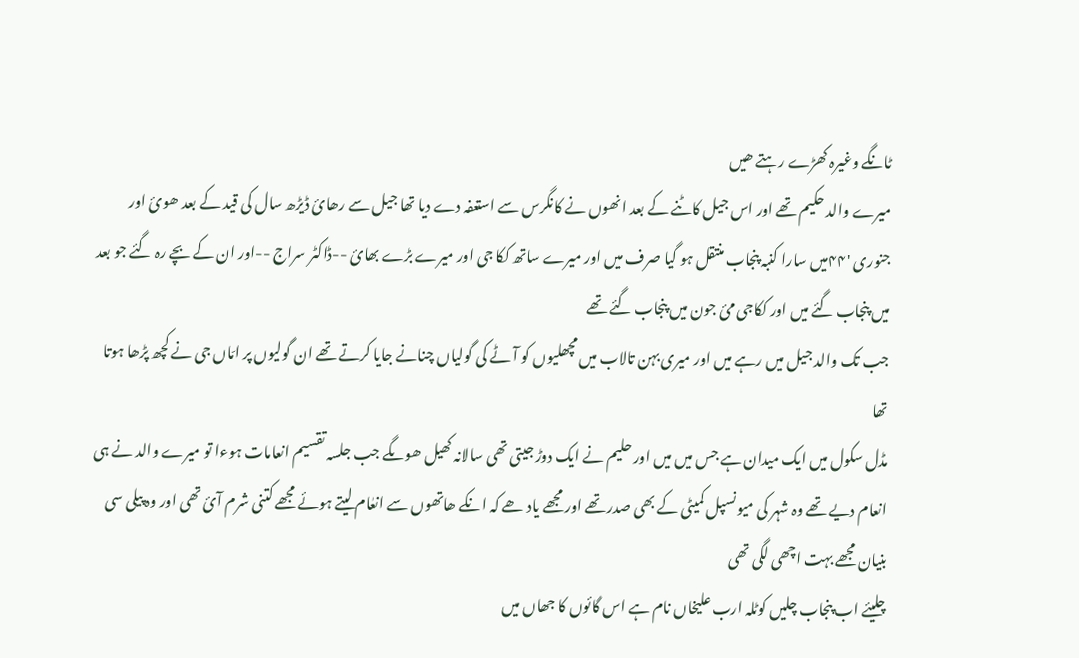ٹانگے وغیرہ کھڑے رہتے ھیں
میرے والد حکیم تھے اور اس جیل کاٹنے کے بعد انھوں نے کانگرس سے استعفہ دے دیا تھا جیل سے رھائ ڈیڑھ سال کی قید کے بعد ھوئ اور جنوری '۴۴میں سارا کنبہ پنجاب منتقل ہو گیا صرف میں اور میرے ساتھ ککا جی اور میرے بڑے بھائ --ڈاکٹر سراج --اور ان کے بچے رہ گئے جو بعد میں پنجاب گئے میں اور ککاجی مئ جون میں پنجاب گئے تھے
جب تک والد جیل میں رہے میں اور میری بہن تالاب میں مچھلیوں کو آٹے کی گولیاں چنانے جایا کرتے تھے ان گولیوں پر امّاں جی نے کچھ پڑھا ہوتا تھا
مڈل سکول میں ایک میدان ہے جس میں میں اور حلیم نے ایک دوڑ جیتی تھی سالانہ کھیل ھوںگے جب جلسہ تقسیم انعامات ہوءا تو میرے والد نے ہی انعام دیے تھے وہ شہر کی میونسپل کمیٹی کے بھی صدر تھے اور مجھے یاد ھے کہ انکے ھاتھوں سے انعٰام لیتے ہوئے مجھے کتنی شرم آئ تھی اور وہ پیلی سی بنیان مجھے بہت اچھی لگی تھی
چلیئے اب پنجاب چلیں کوٹلہ ارب علیخاں نام ہے اس گائوں کا جھاں میں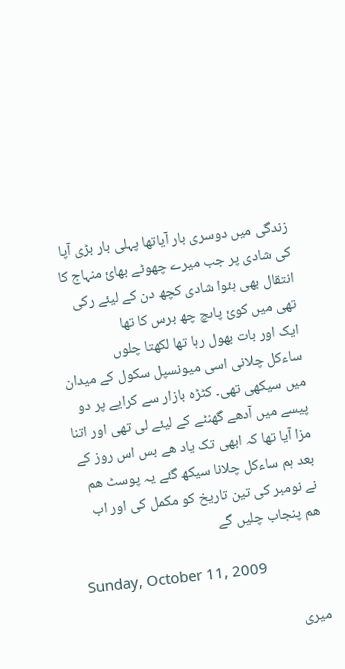زندگی میں دوسری بار آیاتھا پہلی بار بڑی آپا کی شادی پر جب میرے چھوٹے بھائ منہاج کا انتقال بھی ہئوا شادی کچھ دن کے لیئے رکی تھی میں کوئ پاںچ چھ برس کا تھا
ایک اور بات بھول رہا تھا لکھتا چلوں
ساءکل چلانی اسی میونسپل سکول کے میدان میں سیکھی تھی۔ کٹڑہ بازار سے کرایے پر دو پیسے میں آدھے گھنٹے کے لیئے لی تھی اور اتنا مزا آیا تھا کہ ابھی تک یاد ھے بس اس روز کے بعد ہم ساءکل چلانا سیکھ گئے یہ پوسٹ ھم نے نومبر کی تین تاریخ کو مکمل کی اور اب ھم پنجاب چلیں گے

Sunday, October 11, 2009

میری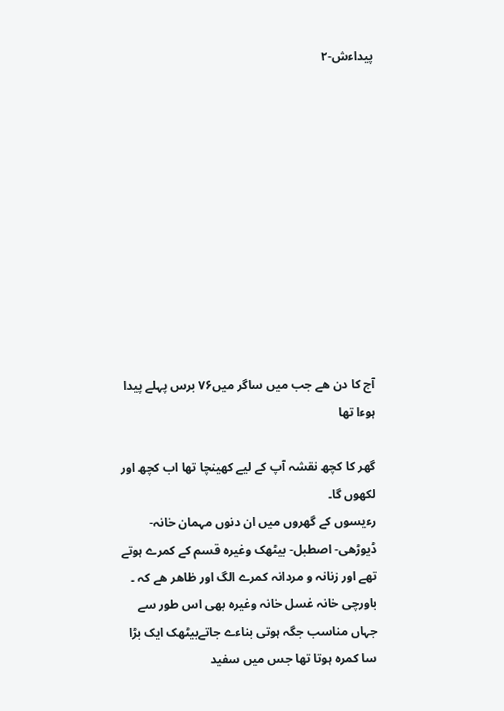پیداءش-۲











آج کا دن ھے جب میں ساگر میں۷۶ برس پہلے پیدا ہوءا تھا

گھر کا کچھ نقشہ آپ کے لیے کھینچا تھا اب کچھ اور لکھوں گا۔
رءیسوں کے گھروں میں ان دنوں مہمان خانہ- ڈیوڑھی- اصطبل- بیٹھک وغیرہ قسم کے کمرے ہوتے تھے اور زنانہ و مردانہ کمرے الگ اور ظاھر ھے کہ ۔ باورچی خانہ غسل خانہ وغیرہ بھی اس طور سے جہاں مناسب جگہ ہوتی بناءے جاتےبیٹھک ایک بڑا سا کمرہ ہوتا تھا جس میں سفید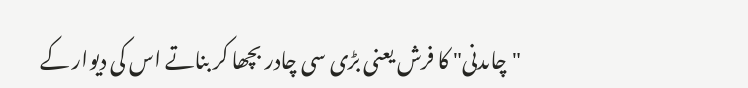"چاںدنی" کا فرش یعنی بڑی سی چادر بچھا کر بناتے اس کی دیوار کے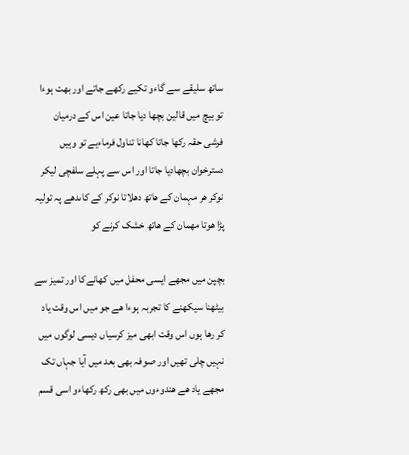ساتھ سلیقے سے گاءو تکیے رکھے جاتے اور بھت ہوءا تو بیچ میں قالین بچھا دیا جاتا عین اس کے درمیان فرشی حقہ رکھا جاتا کھانا تناول فرماءیے تو وہیں دسترخوان بچھادیا جاتا اور اس سے پہلے سلفچی لیکر نوکر ھر مہمان کے ھاتھ دھلاتا نوکر کے کاںدھے پہ تولیہ پڑا ھوتا مھمان کے ھاتھ خشک کرنے کو

بچپن میں مجھے ایسی محفل میں کھانےکا اور تمیز سے بیٹھنا سیکھنے کا تجربہ ہوءا ھے جو میں اس وقت یاد کر رھا ہوں اس وقت ابھی میز کرسیاں دیسی لوگوں میں نہیں چلی تھیں اور صوفہ بھی بعد میں آیا جہاں تک مجھے یاد ھے ھندوءوں میں بھی رکھ رکھاءو اسی قسم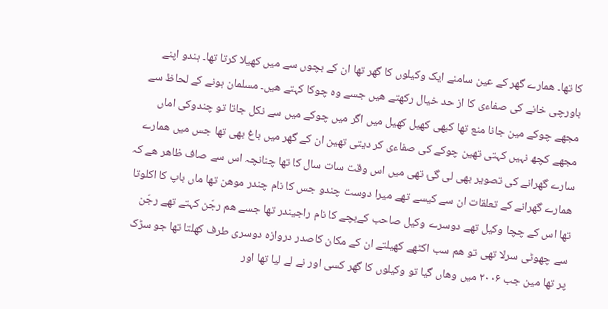کا تھا۔ ھمارے گھر کے عین سامنے ایک وکیلوں کا گھر تھا ان کے بچوں سے میں کھیلا کرتا تھا۔ ہندو اپنے باورچی خانے کی صفاءی کا از حد خیال رکھتے ھیں جسے وہ چوکا کہتے ھیں۔ مسلمان ہونے کے لحاظ سے مجھے چوکے مین جانا منع تھا کبھی کھیل کھیل میں اگر میں چوکے میں سے نکل جاتا تو چندوکی اماں مجھے کچھ نہیں کہتی تھین چوکے کی صفاءی کر دیتی تھین ان کے گھر میں باغ بھی تھا جس میں ھمارے سارے گھرانے کی تصویر بھی لی گئ تھی میں اس وقت سات سال کا تھا چنانچہ اس سے صاف ظاھر ھے کہ ھمارے گھرانے کے تعلقات ان سے کیسے تھے میرا دوست چندو جس کا نام چندر موھن تھا ماں باپ کا اکلوتا تھا اس کے چچا وکیل تھے دوسرے وکیل صاحب کےبچے کا نام راجیندر تھا جسے ھم رجّن کہتے تھے رجّن سے چھوٹی سرلا تھی تو ھم سب اکٹھے کھیلتے ان کے مکان کاصدر دروازہ دوسری طرف کھلتا تھا جو سڑک پر تھا مین جب ۲۰۰۶ میں وھاں گیا تو وکیلوں کا گھر کسی اور نے لے لیا تھا اور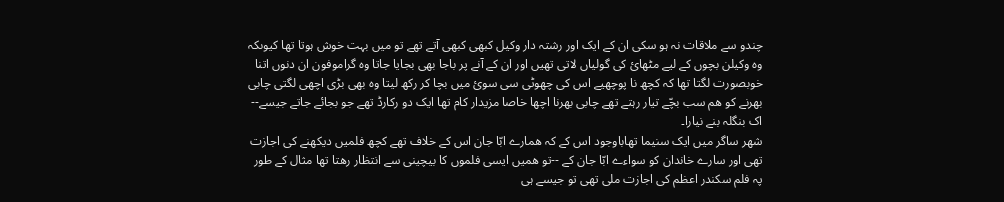چندو سے ملاقات نہ ہو سکی ان کے ایک اور رشتہ دار وکیل کبھی کبھی آتے تھے تو میں بہت خوش ہوتا تھا کیوںکہ وہ وکیلن بچوں کے لیے مٹھائ کی گولیاں لاتی تھیں اور ان کے آنے پر باجا بھی بجایا جاتا وہ گراموفون ان دنوں اتنا خوبصورت لگتا تھا کہ کچھ نا پوچھیے اس کی چھوٹی سی سوئ میں بچا کر رکھ لیتا وہ بھی بڑی اچھی لگتی چابی بھرنے کو ھم سب بچّے تیار رہتے تھے چابی بھرنا اچھا خاصا مزیدار کام تھا ایک دو رکارڈ تھے جو بجائے جاتے جیسے-- اک بنگلہ بنے نیارا۔
شھر ساگر میں ایک سنیما تھاباوجود اس کے کہ ھمارے ابّا جان اس کے خلاف تھے کچھ فلمیں دیکھنے کی اجازت تھی اور سارے خاندان کو سواءے ابّا جان کے --تو ھمیں ایسی فلموں کا بیچینی سے انتظار رھتا تھا مثال کے طور پہ فلم سکندر اعظم کی اجازت ملی تھی تو جیسے ہی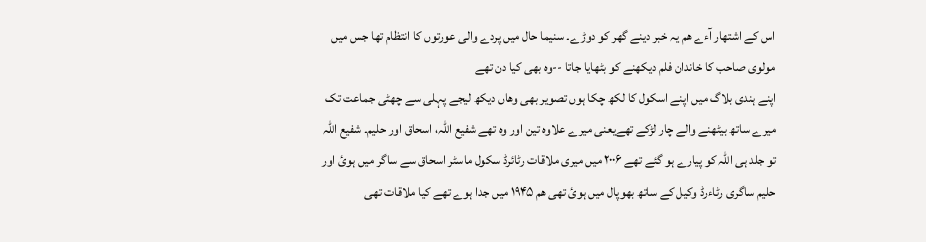اس کے اشتھار آءے ھم یہ خبر دینے گھر کو دوڑے۔ سنیما حال میں پردے والی عورتوں کا انتظام تھا جس میں مولوی صاحب کا خاندان فلم دیکھنے کو بٹھایا جاتا --وہ بھی کیا دن تھے
اپنے ہندی بلاگ میں اپنے اسکول کا لکھ چکا ہوں تصویر بھی وھاں دیکھ لیجے پہلی سے چھٹی جماعت تک میرے ساتھ بیٹھنے والے چار لڑکے تھےیعنی میرے علاوہ تین اور وہ تھے شفیع اللہ، اسحاق اور حلیم۔ شفیع اللہ تو جلد ہی اللہ کو پیارے ہو گئے تھے ۲۰۰۶ میں میری ملاقات رٹائرڈ سکول ماسٹر اسحاق سے ساگر میں ہوئ اور حلیم ساگری رٹاءرڈ وکیل کے ساتھ بھوپال میں ہوئ تھی ھم ۱۹۴۵ میں جدا ہوے تھے کیا ملاقات تھی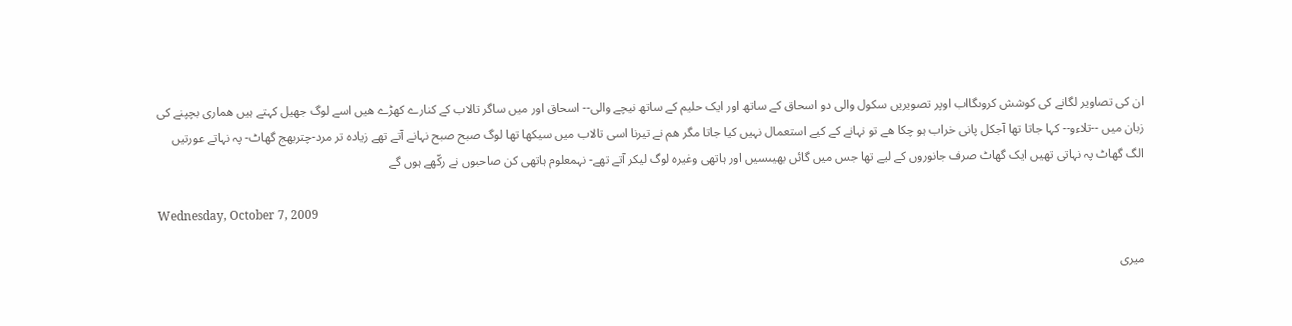ان کی تصاویر لگانے کی کوشش کروںگااب اوپر تصویریں سکول والی دو اسحاق کے ساتھ اور ایک حلیم کے ساتھ نیچے والی-- اسحاق اور میں ساگر تالاب کے کنارے کھڑے ھیں اسے لوگ جھیل کہتے ہیں ھماری بچپنے کی زبان میں --تلاءو-- کہا جاتا تھا آجکل پانی خراب ہو چکا ھے تو نہانے کے کیے استعمال نہیں کیا جاتا مگر ھم نے تیرنا اسی تالاب میں سیکھا تھا لوگ صبح صبح نہانے آتے تھے زیادہ تر مرد-چتربھج گھاٹ- پہ نہاتے عورتیں الگ گھاٹ پہ نہاتی تھیں ایک گھاٹ صرف جانوروں کے لیے تھا جس میں گائں بھیںسیں اور ہاتھی وغیرہ لوگ لیکر آتے تھے- نہمعلوم ہاتھی کن صاحبوں نے رکّھے ہوں گے

Wednesday, October 7, 2009

میری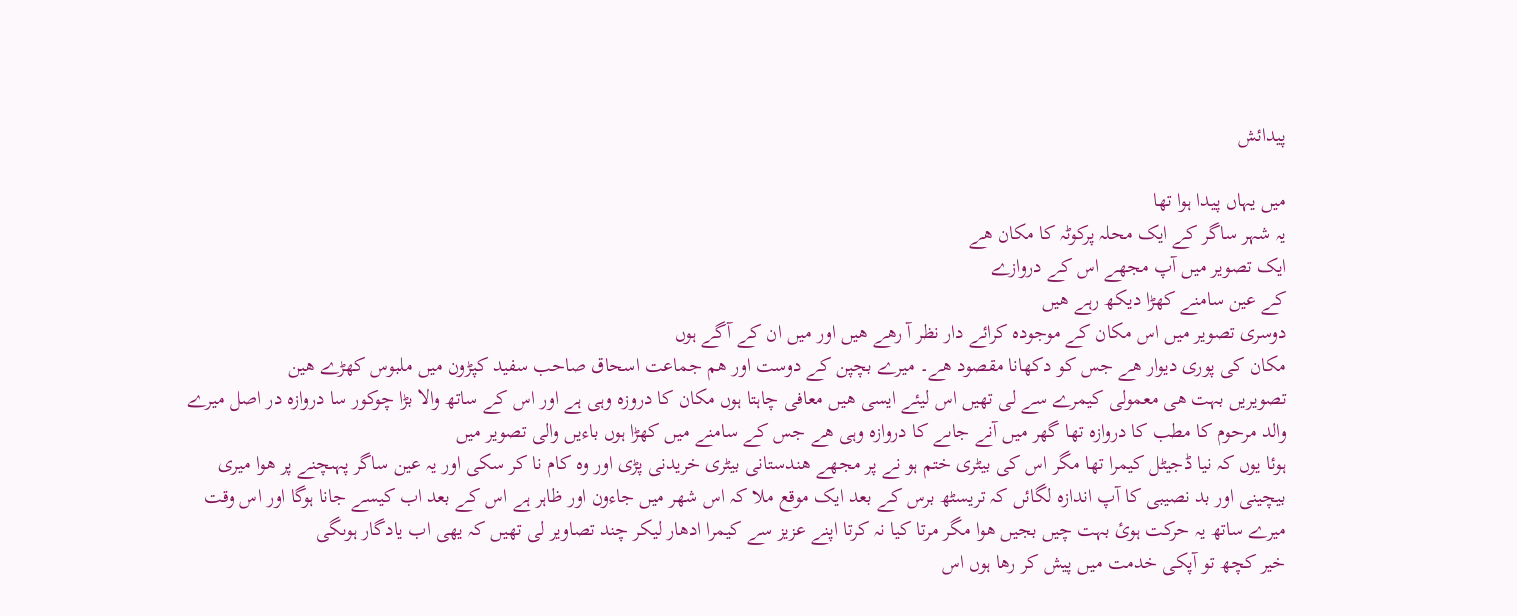پیدائش

میں یہاں پیدا ہوا تھا
یہ شہر ساگر کے ایک محلہ پرکوٹہ کا مکان ھے
ایک تصویر میں آپ مجھے اس کے دروازے
کے عین سامنے کھڑا دیکھ رہے ھیں
دوسری تصویر میں اس مکان کے موجودہ کرائے دار نظر آ رھے ھیں اور میں ان کے آگے ہوں
مکان کی پوری دیوار ھے جس کو دکھانا مقصود ھے۔ میرے بچپن کے دوست اور ھم جماعت اسحاق صاحب سفید کپڑون میں ملبوس کھڑے ھین
تصویریں بہت ھی معمولی کیمرے سے لی تھیں اس لیئے ایسی ھیں معافی چاہتا ہوں مکان کا دروزہ وہی ہے اور اس کے ساتھ والا بڑا چوکور سا دروازہ در اصل میرے والد مرحوم کا مطب کا دروازہ تھا گھر میں آنے جاںے کا دروازہ وہی ھے جس کے سامنے میں کھڑا ہوں باءیں والی تصویر میں
ہوئا یوں کہ نیا ڈجیٹل کیمرا تھا مگر اس کی بیٹری ختم ہو نے پر مجھے ھندستانی بیٹری خریدنی پڑی اور وہ کام نا کر سکی اور یہ عین ساگر پہںچنے پر ھوا میری بیچینی اور بد نصیبی کا آپ اندازہ لگائں کہ تریسٹھ برس کے بعد ایک موقع ملا کہ اس شھر میں جاءون اور ظاہر ہے اس کے بعد اب کیسے جانا ہوگا اور اس وقت میرے ساتھ یہ حرکت ہوئ بہت چیں بجیں ھوا مگر مرتا کیا نہ کرتا اپنے عزیز سے کیمرا ادھار لیکر چند تصاویر لی تھیں کہ یھی اب یادگار ہوںگی
خیر کچھ تو آپکی خدمت میں پیش کر رھا ہوں اس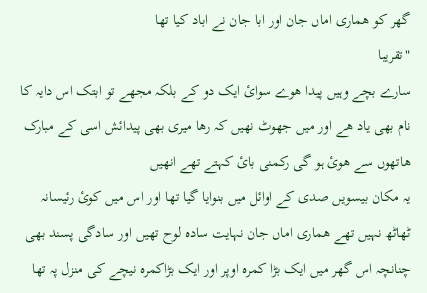گھر کو ھماری اماں جان اور ابا جان نے اباد کیا تھا
"تقریبا
سارے بچے وہیں پیدا ھوے سوائ ایک دو کے بلکہ مجھے تو ابتک اس دایہ کا نام بھی یاد ھے اور میں جھوٹ نھیں کہ رھا میری بھی پیدائش اسی کے مبارک ھاتھوں سے ھوئ ہو گی رکمنی بائ کہتے تھے انھیں
یہ مکان بیسویں صدی کے اوائل میں بنوایا گیا تھا اور اس میں کوئ رئیسانہ ٹھاٹھ نہیں تھے ھماری اماں جان نہایت سادہ لوح تھیں اور سادگی پسند بھی چنانچہ اس گھر میں ایک بڑا کمرہ اوپر اور ایک بڑاکمرہ نیچے کی منزل پہ تھا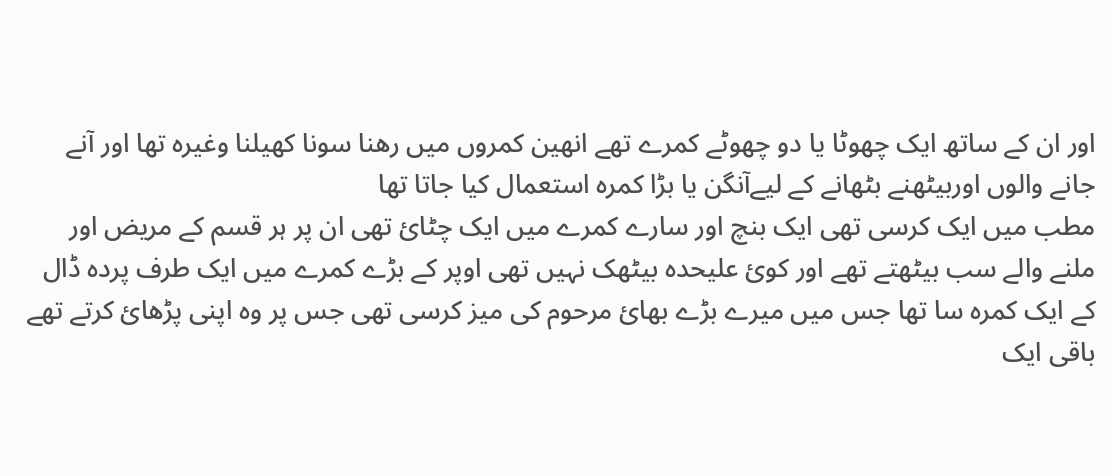اور ان کے ساتھ ایک چھوٹا یا دو چھوٹے کمرے تھے انھین کمروں میں رھنا سونا کھیلنا وغیرہ تھا اور آنے جانے والوں اوربیٹھنے بٹھانے کے لیےآنگن یا بڑا کمرہ استعمال کیا جاتا تھا
مطب میں ایک کرسی تھی ایک بنچ اور سارے کمرے میں ایک چٹائ تھی ان پر ہر قسم کے مریض اور ملنے والے سب بیٹھتے تھے اور کوئ علیحدہ بیٹھک نہیں تھی اوپر کے بڑے کمرے میں ایک طرف پردہ ڈال کے ایک کمرہ سا تھا جس میں میرے بڑے بھائ مرحوم کی میز کرسی تھی جس پر وہ اپنی پڑھائ کرتے تھے باقی ایک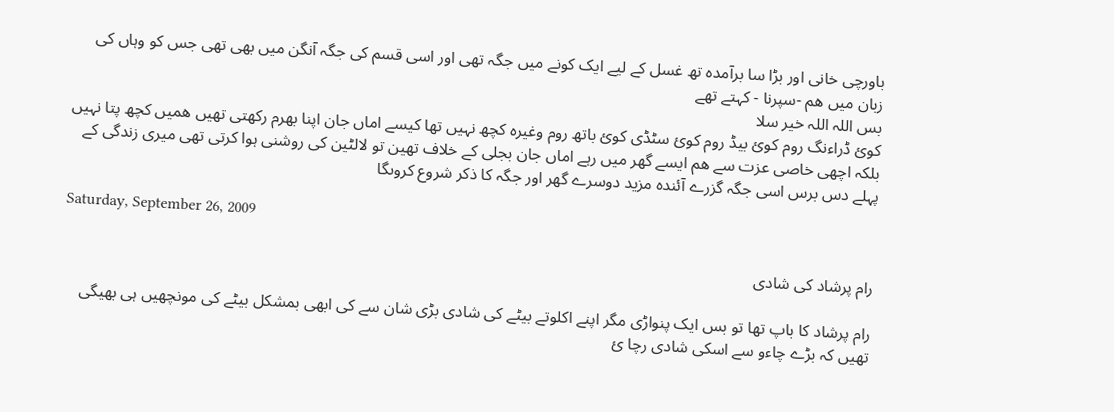باورچی خانی اور بڑا سا برآمدہ تھ غسل کے لیے ایک کونے میں جگہ تھی اور اسی قسم کی جگہ آنگن میں بھی تھی جس کو وہاں کی زبان میں ھم -سپرنا - کہتے تھے
بس اللہ اللہ خیر سلا
کوئ ڈراءنگ روم کوئ بیڈ روم کوئ سٹڈی کوئ باتھ روم وغیرہ کچھ نہیں تھا کیسے اماں جان اپنا بھرم رکھتی تھیں ھمیں کچھ پتا نہیں بلکہ اچھی خاصی عزت سے ھم ایسے گھر میں رہے اماں جان بجلی کے خلاف تھین تو لالٹین کی روشنی ہوا کرتی تھی میری زندگی کے پہلے دس برس اسی جگہ گزرے آئندہ مزید دوسرے گھر اور جگہ کا ذکر شروع کروںگا

Saturday, September 26, 2009

رام پرشاد کی شادی

رام پرشاد کا باپ تھا تو بس ایک پنواڑی مگر اپنے اکلوتے بیٹے کی شادی بڑی شان سے کی ابھی بمشکل بیٹے کی مونچھیں ہی بھیگی تھیں کہ بڑے چاءو سے اسکی شادی رچا ئ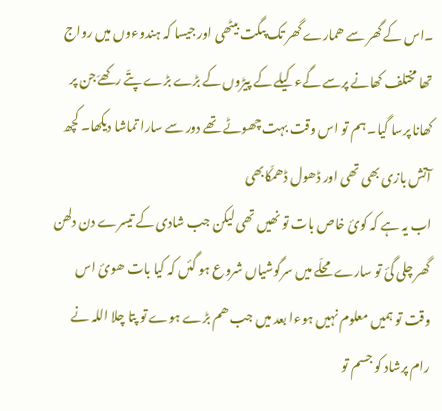۔اس کے گھر سے ھمارے گھر تک پںگت بیٹھی اور جیسا کہ ہندوءوں میں رواج تھا مختلف کھانے پرسے گےء کیلے کے پیڑوں کے بڑے بڑے پتّے رکھےّ جن پر کھانا پرسا گیا۔ ہم تو اس وقت بہت چھوٹے تھے دور سے سارا تماشا دیکھا۔ کچھ آتش بازی بھی تھی اور ڈھول ڈھمکّابھی
اب یہ ہے کہ کوئ خاص بات تو نھیں تھی لیکن جب شادی کے تیسرے دن دلھن گھر چلی گئ تو سارے محلّے میں سرگوشیاں شروع ہو گئں کہ کیا بات ھوئ اس وقت تو ہمیں معلوم نہیں ہوءا بعد میں جب ھم بڑے ہوے تو پتا چلا اللہ نے رام پرشاد کو جسم تو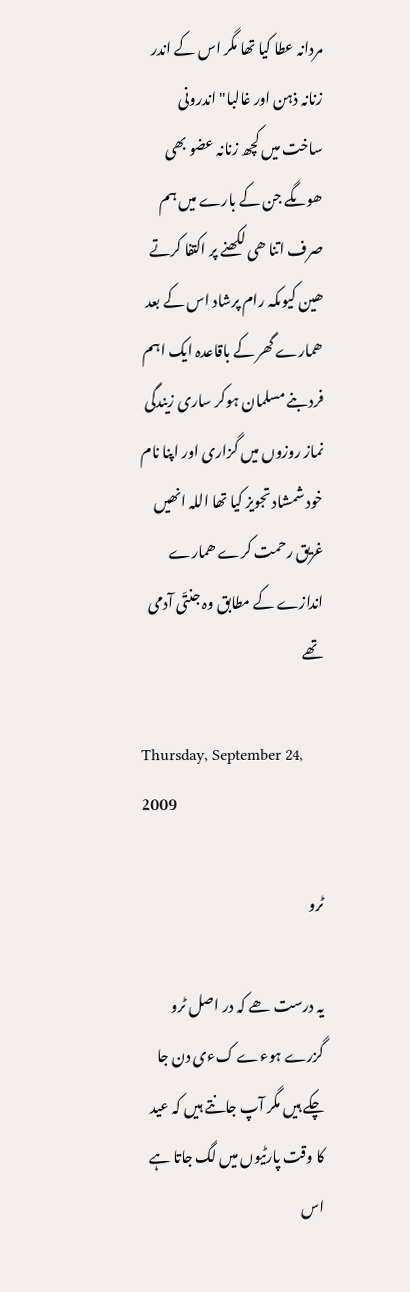مردانہ عطا کیا تھا مگر اس کے اندر زنانہ ذہن اور غالبا" اندرونی ساخت میں کچھ زنانہ عضو بھی ھوںگے جن کے بارے میں ہم صرف اتنا ھی لکھنے پر اکتفا کرتے ھین کیوںکہ رام پرشاد اس کے بعد ھمارے گھر کے باقاعدہ ایک اہم فرد بنے مسلمان ہوکر ساری زیندگی نماز روزوں میں گزاری اور اپنا نام خود شمشاد تجویز کیا تھا اللہ انھیں غریق رحمت کرے ھمارے اندازے کے مطابق وہ جنتّی آدمی تھے

Thursday, September 24, 2009

ٹرو

یہ درست ھے کہ در اصل ٹرو گزرے ہوءے کءی دن جا چکے ہیں مگر آپ جانتے ہیں کہ عید کا وقت پارٹیوں میں لگ جاتا ہے اس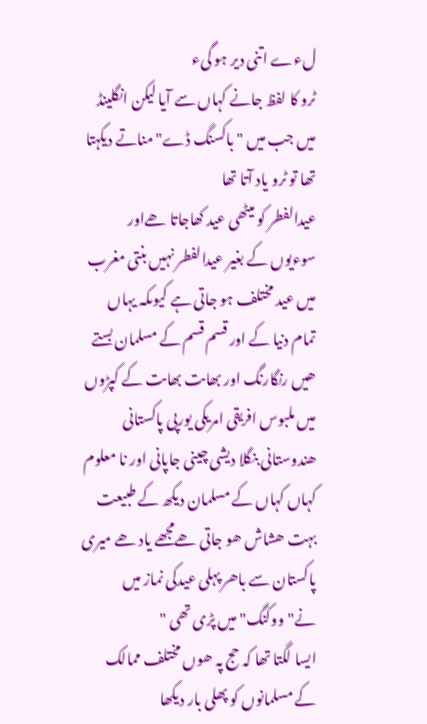لءے اتنی دیر ہو گیء
ٹرو کا لفظ جانے کہاں سے آیا لیکن انگلینڈ میں جب میں "باکسنگ ڈے" مناتے دیکہتا تھا تو ٹرو یاد آتا تھا
عیدالفطر کو میٹھی عید کھاجاتا ھےاور سوءیوں کے بغیر عیدالفطر نہیں بنتی مغرب میں عید مختلف ہو جاتی ہے کیوںکہ یہاں تمام دنیا کے اور قسم قسم کے مسلمان بستے ھیں رنگارنگ اور بھاںت بھاںت کے کپڑوں میں ملبوس افریقی امریکی یورپی پاکستانی ھندوستانی بنگلا دیشی چینی جاپانی اور نا معلوم کہاں کہاں کے مسلمان دیکھ کے طبیعت بہت ھشاش ھو جاتی ھےمجھے یاد ھے میری پاکستان سے باھر پہلی عیدکی نماز میں نے"ووکنگ" میں پڑی تھی "
ایسا لگتا تھا کہ حج پہ ھوں مختلف ممالک کے مسلمانوں کو پھلی بار دیکھا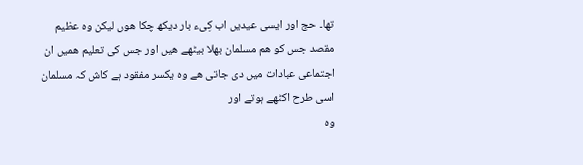تھا۔ حج اور ایسی عیدیں اب کِیء بار دیکھ چکا ھوں لیکن وہ عظیم مقصد جس کو ھم مسلمان بھلا بیٹھے ھیں اور جس کی تعلیم ھمیں ان اجتماعی عبادات میں دی جاتی ھے وہ یکسر مفقود ہے کاش کہ مسلمان اسی طرح اکٹھے ہوتے اور
وہ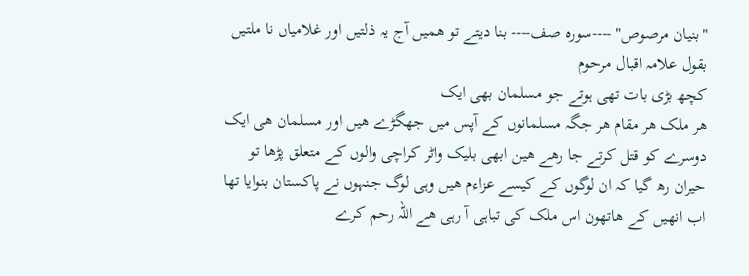"بنیان مرصوص" ----سورہ صف---- بنا دیتے تو ھمیں آج یہ ذلتیں اور غلامیاں نا ملتیں
بقول علامہ اقبال مرحوم
کچھ بڑی بات تھی ہوتے جو مسلمان بھی ایک
ھر ملک ھر مقام ھر جگہ مسلمانوں کے آپس میں جھگڑے ھیں اور مسلمان ھی ایک دوسرے کو قتل کرتے جا رھے ھین ابھی بلیک واٹر کراچی والوں کے متعلق پڑھا تو حیران رھ گیا کہ ان لوگوں کے کیسے عزاءم ھیں وہی لوگ جنہوں نے پاکستان بنوایا تھا اب انھیں کے ھاتھون اس ملک کی تباہی آ رہی ھے اللہ رحم کرے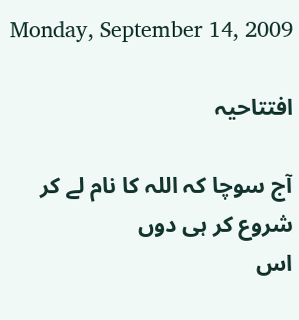Monday, September 14, 2009

افتتاحیہ

آج سوچا کہ اللہ کا نام لے کر شروع کر ہی دوں
اس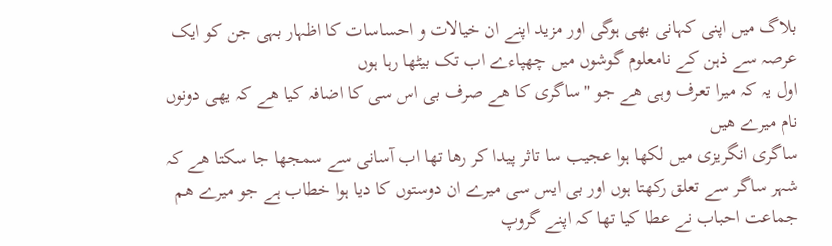بلاگ میں اپنی کہانی بھی ہوگی اور مزید اپنے ان خیالات و احساسات کا اظہار بہی جن کو ایک عرصہ سے ذہن کے نامعلوم گوشوں میں چھپاءے اب تک بیٹھا رہا ہوں
اول یہ کہ میرا تعرف وہی ھے جو "ساگری کا ھے صرف بی اس سی کا اضافہ کیا ھے کہ یھی دونوں
نام میرے ھیں
ساگری انگریزی میں لکھا ہوا عجیب سا تاثر پیدا کر رھا تھا اب آسانی سے سمجھا جا سکتا ھے کہ شہر ساگر سے تعلق رکھتا ہوں اور بی ایس سی میرے ان دوستوں کا دیا ہوا خطاب ہے جو میرے ھم جماعت احباب نے عطا کیا تھا کہ اپنے گروپ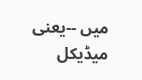میں --یعنی میڈیکل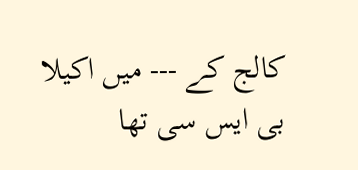کالج کے --- میں اکیلا بی ایس سی تھا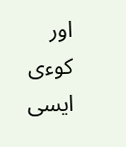اور کوءی ایسی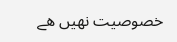خصوصیت نھیں ھے